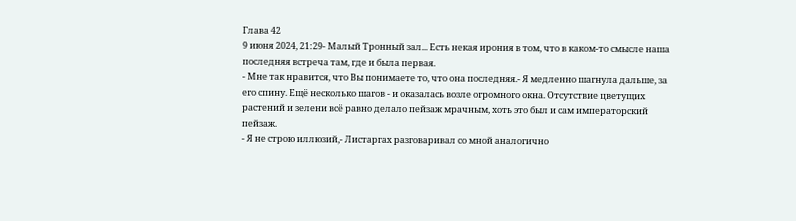Глава 42
9 июня 2024, 21:29- Малый Тронный зал... Есть некая ирония в том, что в каком-то смысле наша последняя встреча там, где и была первая.
- Мне так нравится, что Вы понимаете то, что она последняя.- Я медленно шагнула дальше, за его спину. Ещё несколько шагов - и оказалась возле огромного окна. Отсутствие цветущих растений и зелени всё равно делало пейзаж мрачным, хоть это был и сам императорский пейзаж.
- Я не строю иллюзий,- Листаргах разговаривал со мной аналогично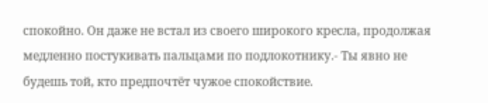спокойно. Он даже не встал из своего широкого кресла, продолжая медленно постукивать пальцами по подлокотнику.- Ты явно не будешь той, кто предпочтёт чужое спокойствие.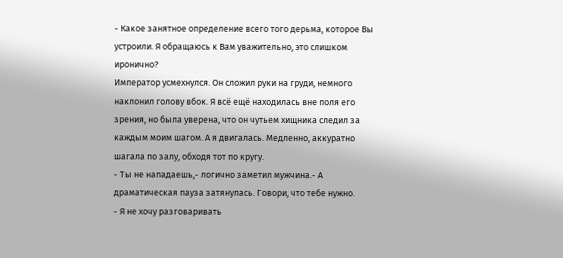- Какое занятное определение всего того дерьма, которое Вы устроили. Я обращаюсь к Вам уважительно, это слишком иронично?
Император усмехнулся. Он сложил руки на груди, немного наклонил голову вбок. Я всё ещё находилась вне поля его зрения, но была уверена, что он чутьем хищника следил за каждым моим шагом. А я двигалась. Медленно, аккуратно шагала по залу, обходя тот по кругу.
- Ты не нападаешь,- логично заметил мужчина.- А драматическая пауза затянулась. Говори, что тебе нужно.
- Я не хочу разговаривать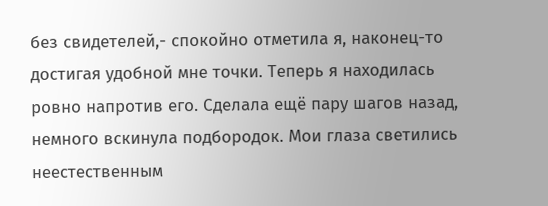без свидетелей,- спокойно отметила я, наконец-то достигая удобной мне точки. Теперь я находилась ровно напротив его. Сделала ещё пару шагов назад, немного вскинула подбородок. Мои глаза светились неестественным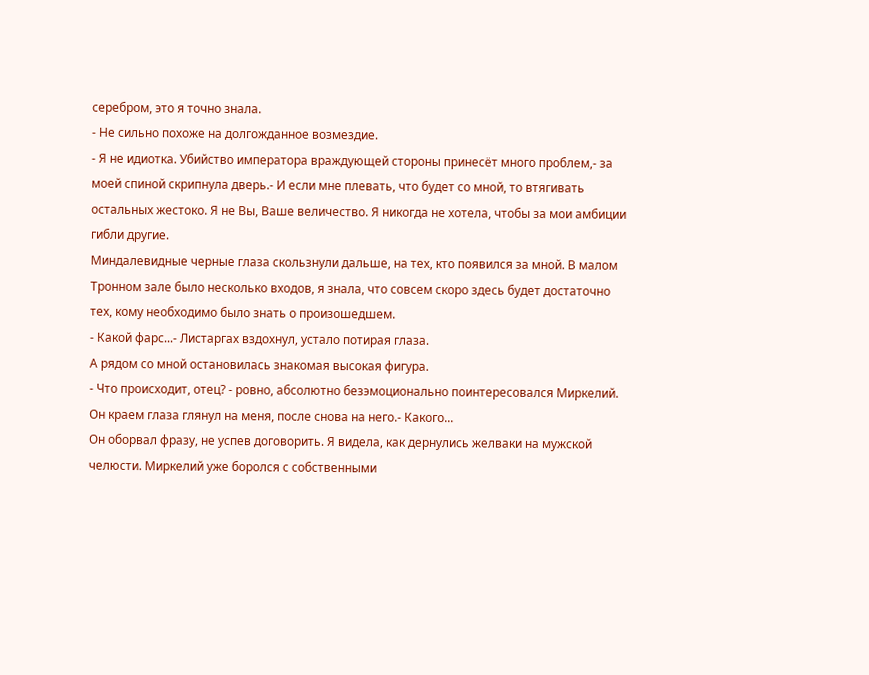серебром, это я точно знала.
- Не сильно похоже на долгожданное возмездие.
- Я не идиотка. Убийство императора враждующей стороны принесёт много проблем,- за моей спиной скрипнула дверь.- И если мне плевать, что будет со мной, то втягивать остальных жестоко. Я не Вы, Ваше величество. Я никогда не хотела, чтобы за мои амбиции гибли другие.
Миндалевидные черные глаза скользнули дальше, на тех, кто появился за мной. В малом Тронном зале было несколько входов, я знала, что совсем скоро здесь будет достаточно тех, кому необходимо было знать о произошедшем.
- Какой фарс...- Листаргах вздохнул, устало потирая глаза.
А рядом со мной остановилась знакомая высокая фигура.
- Что происходит, отец? - ровно, абсолютно безэмоционально поинтересовался Миркелий. Он краем глаза глянул на меня, после снова на него.- Какого...
Он оборвал фразу, не успев договорить. Я видела, как дернулись желваки на мужской челюсти. Миркелий уже боролся с собственными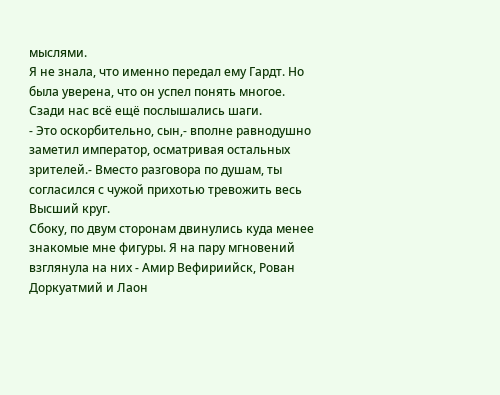мыслями.
Я не знала, что именно передал ему Гардт. Но была уверена, что он успел понять многое.
Сзади нас всё ещё послышались шаги.
- Это оскорбительно, сын,- вполне равнодушно заметил император, осматривая остальных зрителей.- Вместо разговора по душам, ты согласился с чужой прихотью тревожить весь Высший круг.
Сбоку, по двум сторонам двинулись куда менее знакомые мне фигуры. Я на пару мгновений взглянула на них - Амир Вефириийск, Рован Доркуатмий и Лаон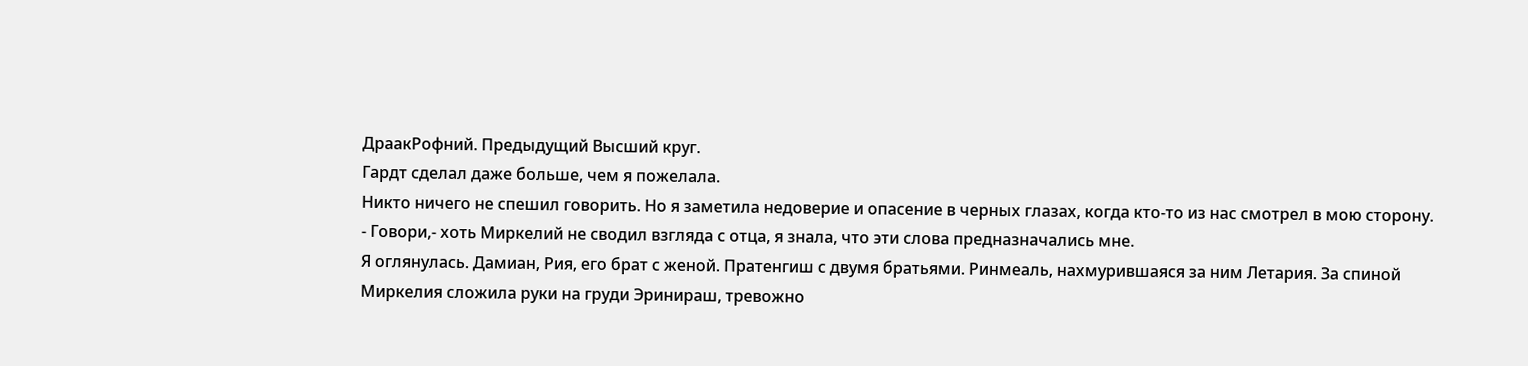ДраакРофний. Предыдущий Высший круг.
Гардт сделал даже больше, чем я пожелала.
Никто ничего не спешил говорить. Но я заметила недоверие и опасение в черных глазах, когда кто-то из нас смотрел в мою сторону.
- Говори,- хоть Миркелий не сводил взгляда с отца, я знала, что эти слова предназначались мне.
Я оглянулась. Дамиан, Рия, его брат с женой. Пратенгиш с двумя братьями. Ринмеаль, нахмурившаяся за ним Летария. За спиной Миркелия сложила руки на груди Эринираш, тревожно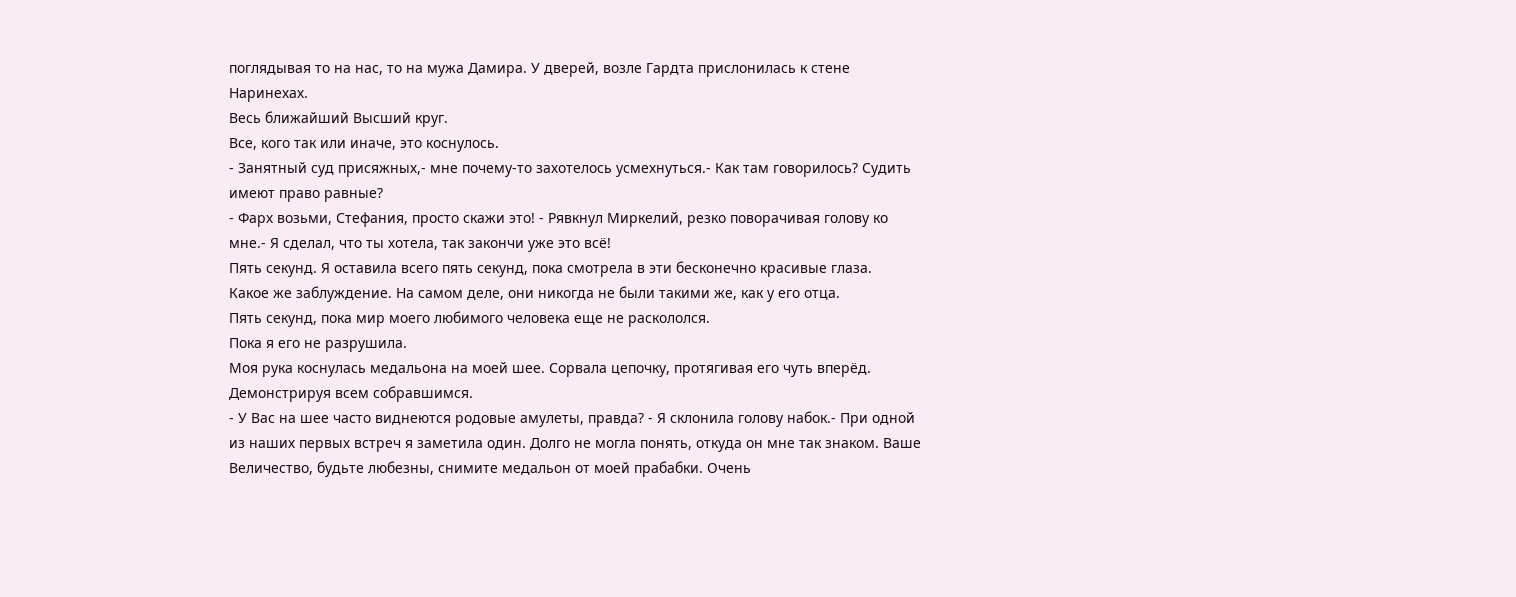поглядывая то на нас, то на мужа Дамира. У дверей, возле Гардта прислонилась к стене Наринехах.
Весь ближайший Высший круг.
Все, кого так или иначе, это коснулось.
- Занятный суд присяжных,- мне почему-то захотелось усмехнуться.- Как там говорилось? Судить имеют право равные?
- Фарх возьми, Стефания, просто скажи это! - Рявкнул Миркелий, резко поворачивая голову ко мне.- Я сделал, что ты хотела, так закончи уже это всё!
Пять секунд. Я оставила всего пять секунд, пока смотрела в эти бесконечно красивые глаза.
Какое же заблуждение. На самом деле, они никогда не были такими же, как у его отца.
Пять секунд, пока мир моего любимого человека еще не раскололся.
Пока я его не разрушила.
Моя рука коснулась медальона на моей шее. Сорвала цепочку, протягивая его чуть вперёд. Демонстрируя всем собравшимся.
- У Вас на шее часто виднеются родовые амулеты, правда? - Я склонила голову набок.- При одной из наших первых встреч я заметила один. Долго не могла понять, откуда он мне так знаком. Ваше Величество, будьте любезны, снимите медальон от моей прабабки. Очень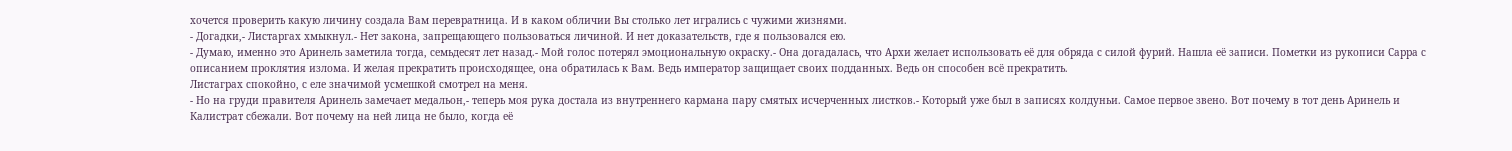хочется проверить какую личину создала Вам перевратница. И в каком обличии Вы столько лет игрались с чужими жизнями.
- Догадки,- Листаргах хмыкнул.- Нет закона, запрещающего пользоваться личиной. И нет доказательств, где я пользовался ею.
- Думаю, именно это Аринель заметила тогда, семьдесят лет назад.- Мой голос потерял эмоциональную окраску.- Она догадалась, что Архи желает использовать её для обряда с силой фурий. Нашла её записи. Пометки из рукописи Сарра с описанием проклятия излома. И желая прекратить происходящее, она обратилась к Вам. Ведь император защищает своих подданных. Ведь он способен всё прекратить.
Листаграх спокойно, с еле значимой усмешкой смотрел на меня.
- Но на груди правителя Аринель замечает медальон,- теперь моя рука достала из внутреннего кармана пару смятых исчерченных листков.- Который уже был в записях колдуньи. Самое первое звено. Вот почему в тот день Аринель и Калистрат сбежали. Вот почему на ней лица не было, когда её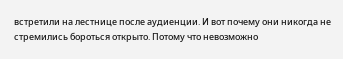встретили на лестнице после аудиенции. И вот почему они никогда не стремились бороться открыто. Потому что невозможно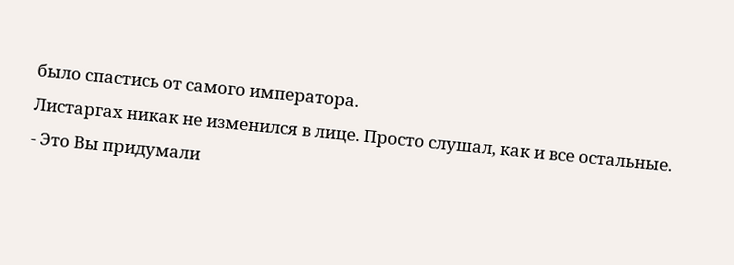было спастись от самого императора.
Листаргах никак не изменился в лице. Просто слушал, как и все остальные.
- Это Вы придумали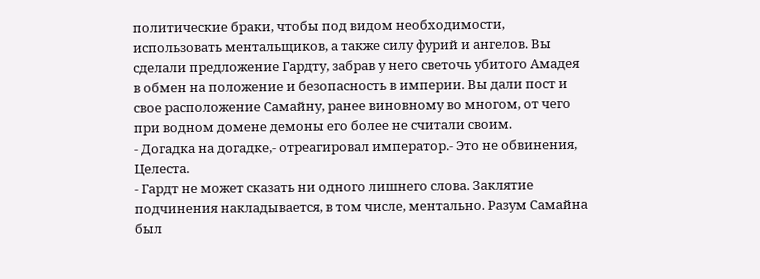политические браки, чтобы под видом необходимости, использовать ментальщиков, а также силу фурий и ангелов. Вы сделали предложение Гардту, забрав у него светочь убитого Амадея в обмен на положение и безопасность в империи. Вы дали пост и свое расположение Самайну, ранее виновному во многом, от чего при водном домене демоны его более не считали своим.
- Догадка на догадке,- отреагировал император.- Это не обвинения, Целеста.
- Гардт не может сказать ни одного лишнего слова. Заклятие подчинения накладывается, в том числе, ментально. Разум Самайна был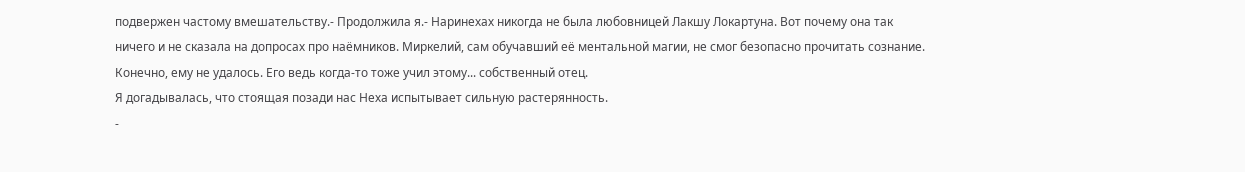подвержен частому вмешательству.- Продолжила я.- Наринехах никогда не была любовницей Лакшу Локартуна. Вот почему она так ничего и не сказала на допросах про наёмников. Миркелий, сам обучавший её ментальной магии, не смог безопасно прочитать сознание. Конечно, ему не удалось. Его ведь когда-то тоже учил этому... собственный отец.
Я догадывалась, что стоящая позади нас Неха испытывает сильную растерянность.
-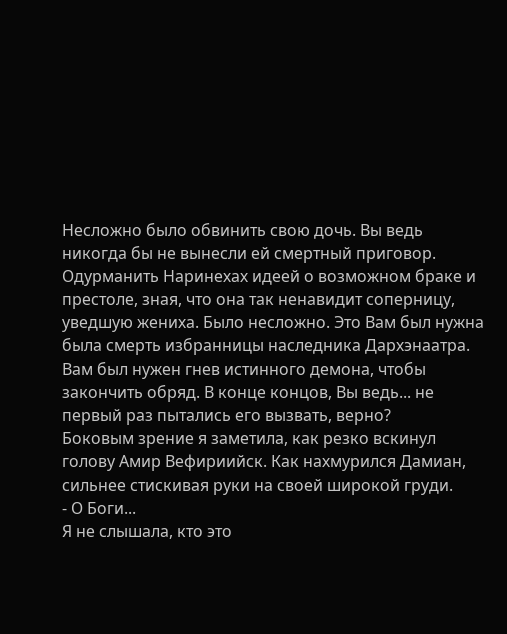Несложно было обвинить свою дочь. Вы ведь никогда бы не вынесли ей смертный приговор. Одурманить Наринехах идеей о возможном браке и престоле, зная, что она так ненавидит соперницу, уведшую жениха. Было несложно. Это Вам был нужна была смерть избранницы наследника Дархэнаатра. Вам был нужен гнев истинного демона, чтобы закончить обряд. В конце концов, Вы ведь... не первый раз пытались его вызвать, верно?
Боковым зрение я заметила, как резко вскинул голову Амир Вефириийск. Как нахмурился Дамиан, сильнее стискивая руки на своей широкой груди.
- О Боги...
Я не слышала, кто это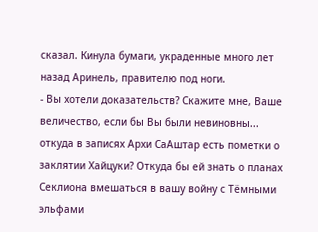сказал. Кинула бумаги, украденные много лет назад Аринель, правителю под ноги.
- Вы хотели доказательств? Скажите мне, Ваше величество, если бы Вы были невиновны... откуда в записях Архи СаАштар есть пометки о заклятии Хайцуки? Откуда бы ей знать о планах Секлиона вмешаться в вашу войну с Тёмными эльфами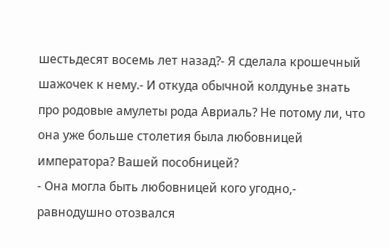шестьдесят восемь лет назад?- Я сделала крошечный шажочек к нему.- И откуда обычной колдунье знать про родовые амулеты рода Авриаль? Не потому ли, что она уже больше столетия была любовницей императора? Вашей пособницей?
- Она могла быть любовницей кого угодно,- равнодушно отозвался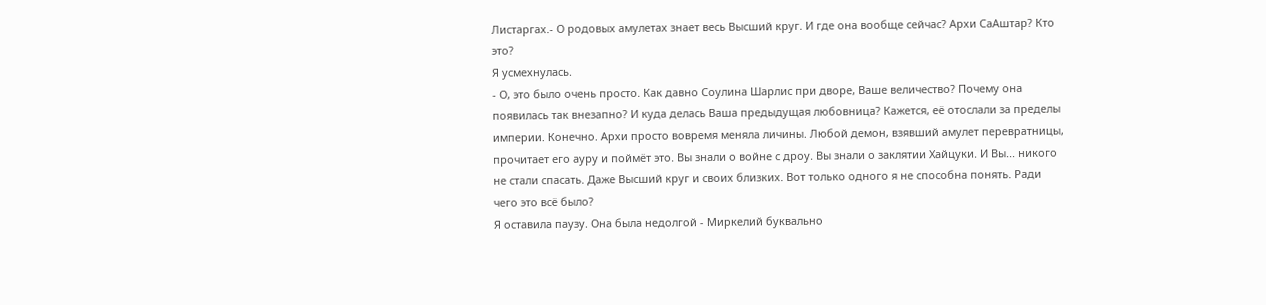Листаргах.- О родовых амулетах знает весь Высший круг. И где она вообще сейчас? Архи СаАштар? Кто это?
Я усмехнулась.
- О, это было очень просто. Как давно Соулина Шарлис при дворе, Ваше величество? Почему она появилась так внезапно? И куда делась Ваша предыдущая любовница? Кажется, её отослали за пределы империи. Конечно. Архи просто вовремя меняла личины. Любой демон, взявший амулет перевратницы, прочитает его ауру и поймёт это. Вы знали о войне с дроу. Вы знали о заклятии Хайцуки. И Вы... никого не стали спасать. Даже Высший круг и своих близких. Вот только одного я не способна понять. Ради чего это всё было?
Я оставила паузу. Она была недолгой - Миркелий буквально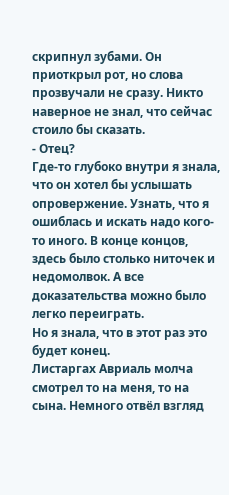скрипнул зубами. Он приоткрыл рот, но слова прозвучали не сразу. Никто наверное не знал, что сейчас стоило бы сказать.
- Отец?
Где-то глубоко внутри я знала, что он хотел бы услышать опровержение. Узнать, что я ошиблась и искать надо кого-то иного. В конце концов, здесь было столько ниточек и недомолвок. А все доказательства можно было легко переиграть.
Но я знала, что в этот раз это будет конец.
Листаргах Авриаль молча смотрел то на меня, то на сына. Немного отвёл взгляд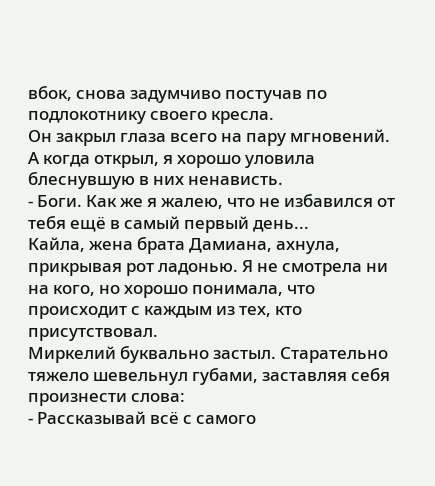вбок, снова задумчиво постучав по подлокотнику своего кресла.
Он закрыл глаза всего на пару мгновений. А когда открыл, я хорошо уловила блеснувшую в них ненависть.
- Боги. Как же я жалею, что не избавился от тебя ещё в самый первый день...
Кайла, жена брата Дамиана, ахнула, прикрывая рот ладонью. Я не смотрела ни на кого, но хорошо понимала, что происходит с каждым из тех, кто присутствовал.
Миркелий буквально застыл. Старательно тяжело шевельнул губами, заставляя себя произнести слова:
- Рассказывай всё с самого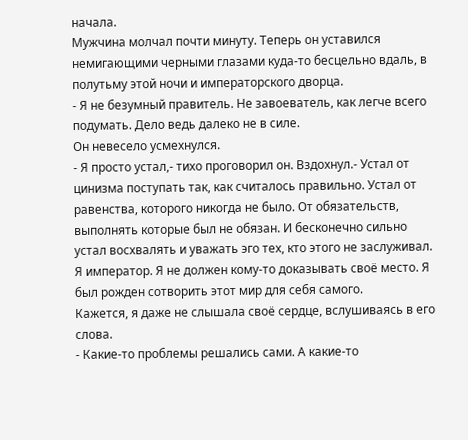начала.
Мужчина молчал почти минуту. Теперь он уставился немигающими черными глазами куда-то бесцельно вдаль, в полутьму этой ночи и императорского дворца.
- Я не безумный правитель. Не завоеватель, как легче всего подумать. Дело ведь далеко не в силе.
Он невесело усмехнулся.
- Я просто устал,- тихо проговорил он. Вздохнул.- Устал от цинизма поступать так, как считалось правильно. Устал от равенства, которого никогда не было. От обязательств, выполнять которые был не обязан. И бесконечно сильно устал восхвалять и уважать эго тех, кто этого не заслуживал. Я император. Я не должен кому-то доказывать своё место. Я был рожден сотворить этот мир для себя самого.
Кажется, я даже не слышала своё сердце, вслушиваясь в его слова.
- Какие-то проблемы решались сами. А какие-то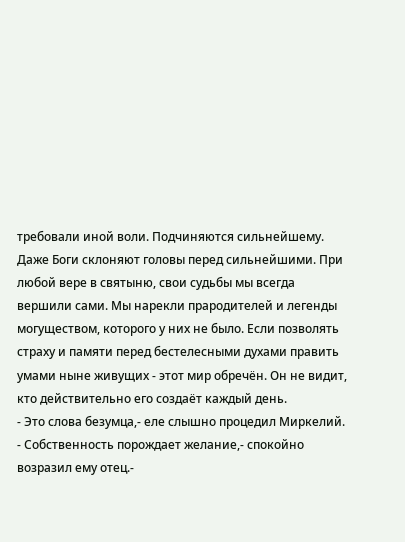требовали иной воли. Подчиняются сильнейшему. Даже Боги склоняют головы перед сильнейшими. При любой вере в святыню, свои судьбы мы всегда вершили сами. Мы нарекли прародителей и легенды могуществом, которого у них не было. Если позволять страху и памяти перед бестелесными духами править умами ныне живущих - этот мир обречён. Он не видит, кто действительно его создаёт каждый день.
- Это слова безумца,- еле слышно процедил Миркелий.
- Собственность порождает желание,- спокойно возразил ему отец.-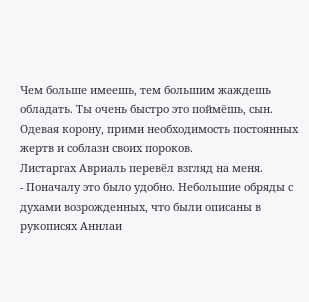Чем больше имеешь, тем большим жаждешь обладать. Ты очень быстро это поймёшь, сын. Одевая корону, прими необходимость постоянных жертв и соблазн своих пороков.
Листаргах Авриаль перевёл взгляд на меня.
- Поначалу это было удобно. Небольшие обряды с духами возрожденных, что были описаны в рукописях Аннлаи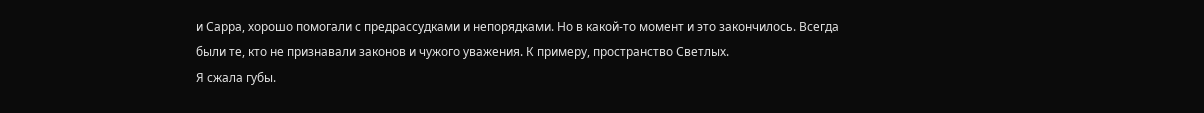и Сарра, хорошо помогали с предрассудками и непорядками. Но в какой-то момент и это закончилось. Всегда были те, кто не признавали законов и чужого уважения. К примеру, пространство Светлых.
Я сжала губы.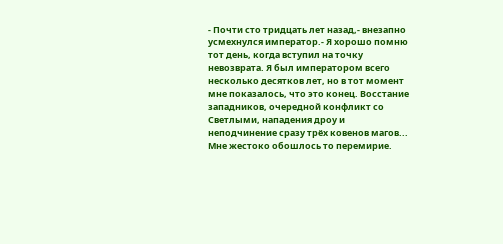- Почти сто тридцать лет назад,- внезапно усмехнулся император.- Я хорошо помню тот день, когда вступил на точку невозврата. Я был императором всего несколько десятков лет, но в тот момент мне показалось, что это конец. Восстание западников, очередной конфликт со Светлыми, нападения дроу и неподчинение сразу трёх ковенов магов... Мне жестоко обошлось то перемирие.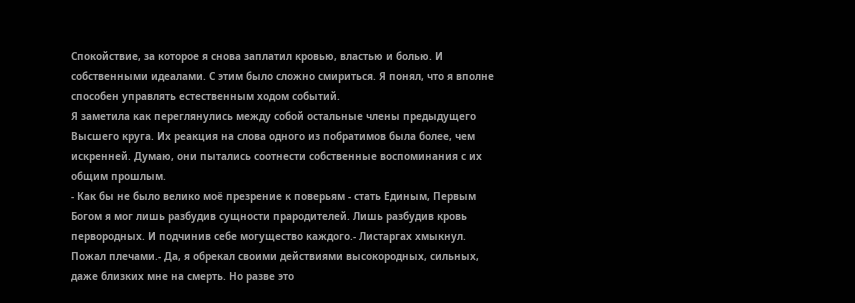Спокойствие, за которое я снова заплатил кровью, властью и болью. И собственными идеалами. С этим было сложно смириться. Я понял, что я вполне способен управлять естественным ходом событий.
Я заметила как переглянулись между собой остальные члены предыдущего Высшего круга. Их реакция на слова одного из побратимов была более, чем искренней. Думаю, они пытались соотнести собственные воспоминания с их общим прошлым.
- Как бы не было велико моё презрение к поверьям - стать Единым, Первым Богом я мог лишь разбудив сущности прародителей. Лишь разбудив кровь первородных. И подчинив себе могущество каждого.- Листаргах хмыкнул. Пожал плечами.- Да, я обрекал своими действиями высокородных, сильных, даже близких мне на смерть. Но разве это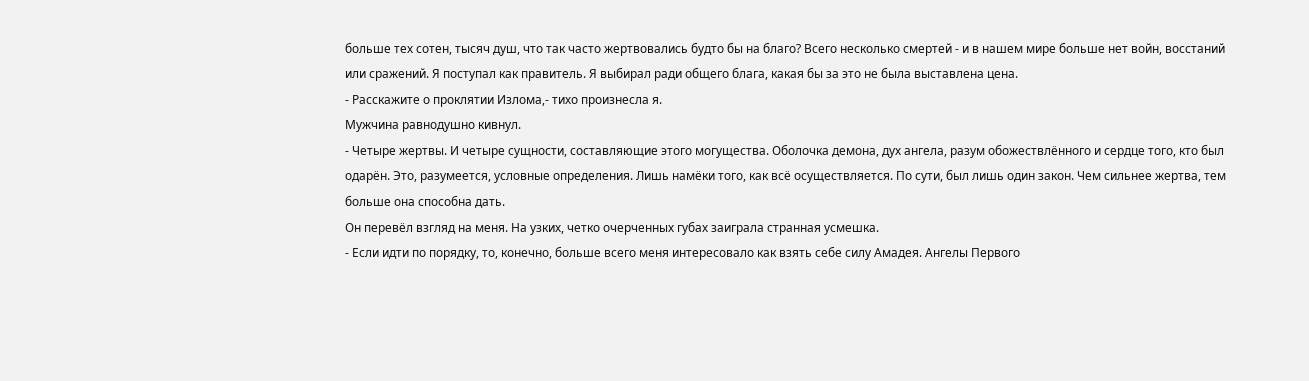больше тех сотен, тысяч душ, что так часто жертвовались будто бы на благо? Всего несколько смертей - и в нашем мире больше нет войн, восстаний или сражений. Я поступал как правитель. Я выбирал ради общего блага, какая бы за это не была выставлена цена.
- Расскажите о проклятии Излома,- тихо произнесла я.
Мужчина равнодушно кивнул.
- Четыре жертвы. И четыре сущности, составляющие этого могущества. Оболочка демона, дух ангела, разум обожествлённого и сердце того, кто был одарён. Это, разумеется, условные определения. Лишь намёки того, как всё осуществляется. По сути, был лишь один закон. Чем сильнее жертва, тем больше она способна дать.
Он перевёл взгляд на меня. На узких, четко очерченных губах заиграла странная усмешка.
- Если идти по порядку, то, конечно, больше всего меня интересовало как взять себе силу Амадея. Ангелы Первого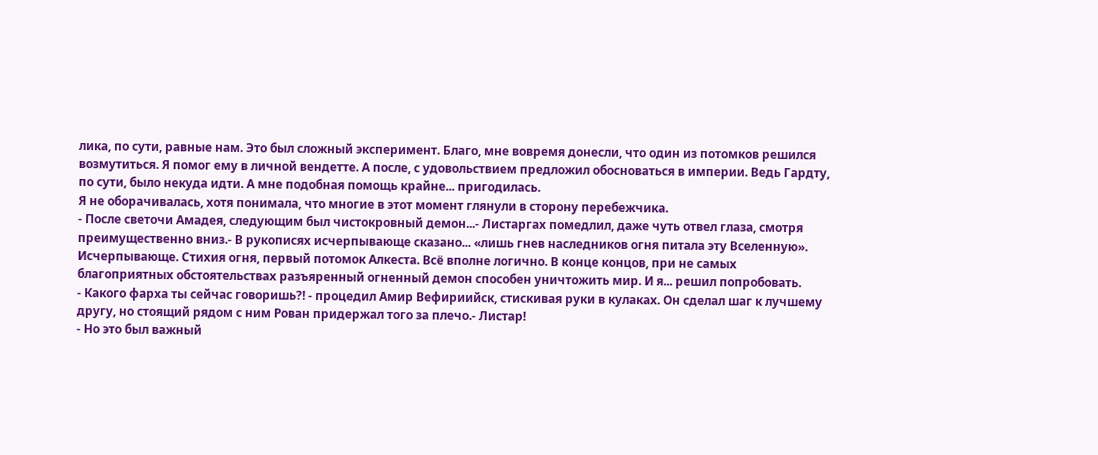лика, по сути, равные нам. Это был сложный эксперимент. Благо, мне вовремя донесли, что один из потомков решился возмутиться. Я помог ему в личной вендетте. А после, с удовольствием предложил обосноваться в империи. Ведь Гардту, по сути, было некуда идти. А мне подобная помощь крайне... пригодилась.
Я не оборачивалась, хотя понимала, что многие в этот момент глянули в сторону перебежчика.
- После светочи Амадея, следующим был чистокровный демон...- Листаргах помедлил, даже чуть отвел глаза, смотря преимущественно вниз.- В рукописях исчерпывающе сказано... «лишь гнев наследников огня питала эту Вселенную». Исчерпывающе. Стихия огня, первый потомок Алкеста. Всё вполне логично. В конце концов, при не самых благоприятных обстоятельствах разъяренный огненный демон способен уничтожить мир. И я... решил попробовать.
- Какого фарха ты сейчас говоришь?! - процедил Амир Вефириийск, стискивая руки в кулаках. Он сделал шаг к лучшему другу, но стоящий рядом с ним Рован придержал того за плечо.- Листар!
- Но это был важный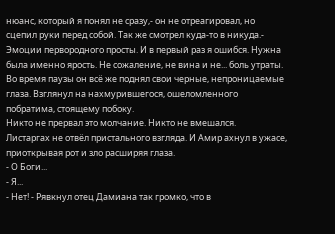нюанс, который я понял не сразу,- он не отреагировал, но сцепил руки перед собой. Так же смотрел куда-то в никуда.- Эмоции первородного просты. И в первый раз я ошибся. Нужна была именно ярость. Не сожаление, не вина и не... боль утраты.
Во время паузы он всё же поднял свои черные, непроницаемые глаза. Взглянул на нахмурившегося, ошеломленного побратима, стоящему побоку.
Никто не прервал это молчание. Никто не вмешался.
Листаргах не отвёл пристального взгляда. И Амир ахнул в ужасе, приоткрывая рот и зло расширяя глаза.
- О Боги...
- Я...
- Нет! - Рявкнул отец Дамиана так громко, что в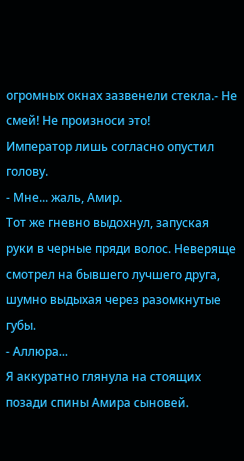огромных окнах зазвенели стекла.- Не смей! Не произноси это!
Император лишь согласно опустил голову.
- Мне... жаль, Амир.
Тот же гневно выдохнул, запуская руки в черные пряди волос. Неверяще смотрел на бывшего лучшего друга, шумно выдыхая через разомкнутые губы.
- Аллюра...
Я аккуратно глянула на стоящих позади спины Амира сыновей.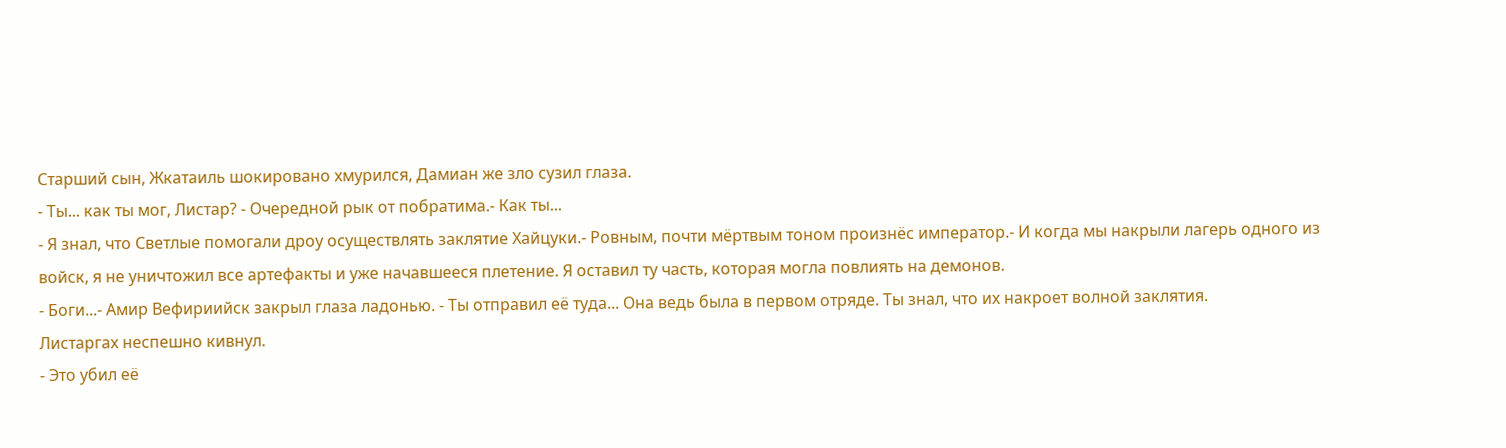Старший сын, Жкатаиль шокировано хмурился, Дамиан же зло сузил глаза.
- Ты... как ты мог, Листар? - Очередной рык от побратима.- Как ты...
- Я знал, что Светлые помогали дроу осуществлять заклятие Хайцуки.- Ровным, почти мёртвым тоном произнёс император.- И когда мы накрыли лагерь одного из войск, я не уничтожил все артефакты и уже начавшееся плетение. Я оставил ту часть, которая могла повлиять на демонов.
- Боги...- Амир Вефириийск закрыл глаза ладонью. - Ты отправил её туда... Она ведь была в первом отряде. Ты знал, что их накроет волной заклятия.
Листаргах неспешно кивнул.
- Это убил её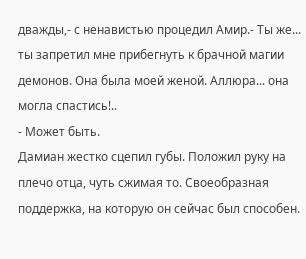дважды,- с ненавистью процедил Амир.- Ты же... ты запретил мне прибегнуть к брачной магии демонов. Она была моей женой. Аллюра... она могла спастись!..
- Может быть.
Дамиан жестко сцепил губы. Положил руку на плечо отца, чуть сжимая то. Своеобразная поддержка, на которую он сейчас был способен.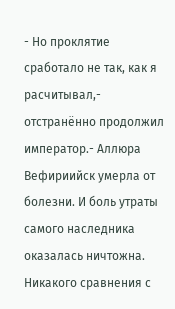- Но проклятие сработало не так, как я расчитывал,- отстранённо продолжил император.- Аллюра Вефириийск умерла от болезни. И боль утраты самого наследника оказалась ничтожна. Никакого сравнения с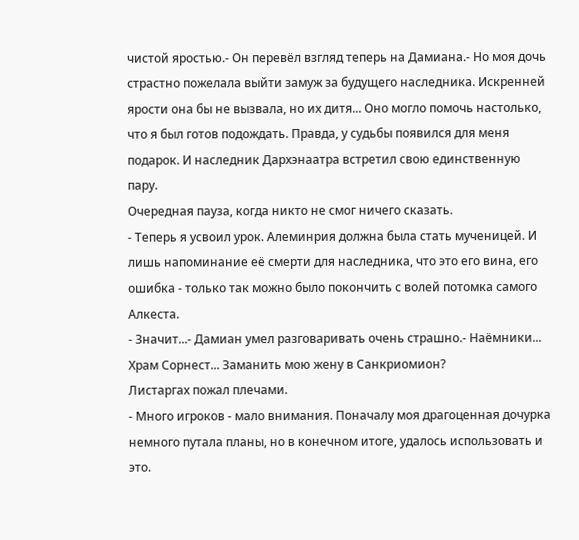чистой яростью.- Он перевёл взгляд теперь на Дамиана.- Но моя дочь страстно пожелала выйти замуж за будущего наследника. Искренней ярости она бы не вызвала, но их дитя... Оно могло помочь настолько, что я был готов подождать. Правда, у судьбы появился для меня подарок. И наследник Дархэнаатра встретил свою единственную пару.
Очередная пауза, когда никто не смог ничего сказать.
- Теперь я усвоил урок. Алеминрия должна была стать мученицей. И лишь напоминание её смерти для наследника, что это его вина, его ошибка - только так можно было покончить с волей потомка самого Алкеста.
- Значит...- Дамиан умел разговаривать очень страшно.- Наёмники... Храм Сорнест... Заманить мою жену в Санкриомион?
Листаргах пожал плечами.
- Много игроков - мало внимания. Поначалу моя драгоценная дочурка немного путала планы, но в конечном итоге, удалось использовать и это.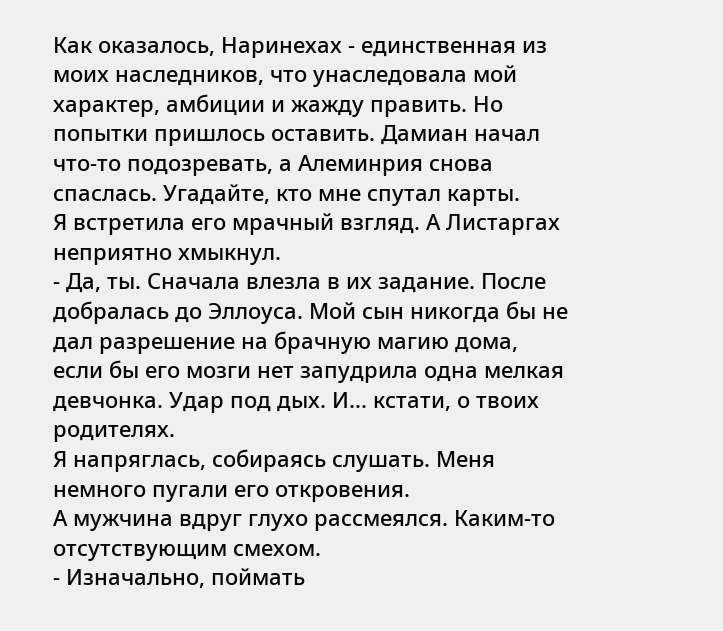Как оказалось, Наринехах - единственная из моих наследников, что унаследовала мой характер, амбиции и жажду править. Но попытки пришлось оставить. Дамиан начал что-то подозревать, а Алеминрия снова спаслась. Угадайте, кто мне спутал карты.
Я встретила его мрачный взгляд. А Листаргах неприятно хмыкнул.
- Да, ты. Сначала влезла в их задание. После добралась до Эллоуса. Мой сын никогда бы не дал разрешение на брачную магию дома, если бы его мозги нет запудрила одна мелкая девчонка. Удар под дых. И... кстати, о твоих родителях.
Я напряглась, собираясь слушать. Меня немного пугали его откровения.
А мужчина вдруг глухо рассмеялся. Каким-то отсутствующим смехом.
- Изначально, поймать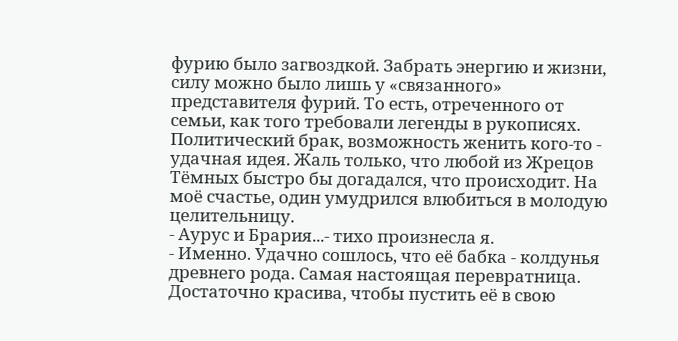фурию было загвоздкой. Забрать энергию и жизни, силу можно было лишь у «связанного» представителя фурий. То есть, отреченного от семьи, как того требовали легенды в рукописях. Политический брак, возможность женить кого-то - удачная идея. Жаль только, что любой из Жрецов Тёмных быстро бы догадался, что происходит. На моё счастье, один умудрился влюбиться в молодую целительницу.
- Аурус и Брария...- тихо произнесла я.
- Именно. Удачно сошлось, что её бабка - колдунья древнего рода. Самая настоящая перевратница. Достаточно красива, чтобы пустить её в свою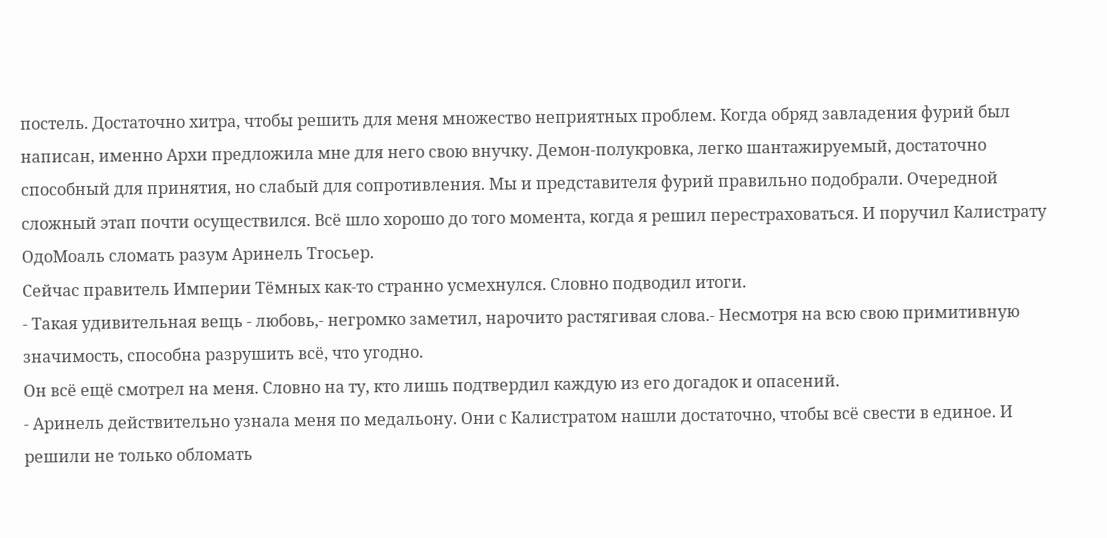постель. Достаточно хитра, чтобы решить для меня множество неприятных проблем. Когда обряд завладения фурий был написан, именно Архи предложила мне для него свою внучку. Демон-полукровка, легко шантажируемый, достаточно способный для принятия, но слабый для сопротивления. Мы и представителя фурий правильно подобрали. Очередной сложный этап почти осуществился. Всё шло хорошо до того момента, когда я решил перестраховаться. И поручил Калистрату ОдоМоаль сломать разум Аринель Тгосьер.
Сейчас правитель Империи Тёмных как-то странно усмехнулся. Словно подводил итоги.
- Такая удивительная вещь - любовь,- негромко заметил, нарочито растягивая слова.- Несмотря на всю свою примитивную значимость, способна разрушить всё, что угодно.
Он всё ещё смотрел на меня. Словно на ту, кто лишь подтвердил каждую из его догадок и опасений.
- Аринель действительно узнала меня по медальону. Они с Калистратом нашли достаточно, чтобы всё свести в единое. И решили не только обломать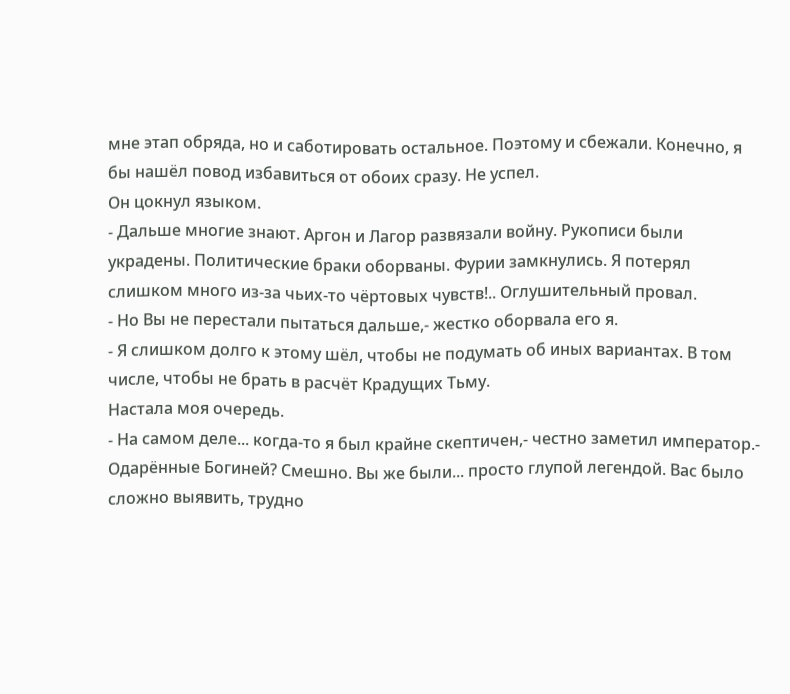мне этап обряда, но и саботировать остальное. Поэтому и сбежали. Конечно, я бы нашёл повод избавиться от обоих сразу. Не успел.
Он цокнул языком.
- Дальше многие знают. Аргон и Лагор развязали войну. Рукописи были украдены. Политические браки оборваны. Фурии замкнулись. Я потерял слишком много из-за чьих-то чёртовых чувств!.. Оглушительный провал.
- Но Вы не перестали пытаться дальше,- жестко оборвала его я.
- Я слишком долго к этому шёл, чтобы не подумать об иных вариантах. В том числе, чтобы не брать в расчёт Крадущих Тьму.
Настала моя очередь.
- На самом деле... когда-то я был крайне скептичен,- честно заметил император.- Одарённые Богиней? Смешно. Вы же были... просто глупой легендой. Вас было сложно выявить, трудно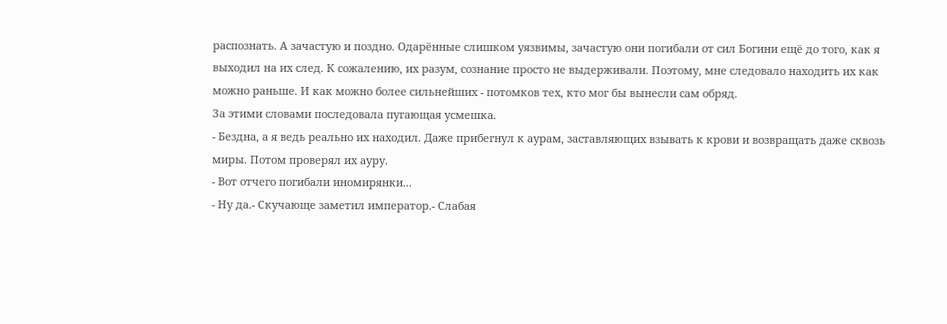распознать. А зачастую и поздно. Одарённые слишком уязвимы, зачастую они погибали от сил Богини ещё до того, как я выходил на их след. К сожалению, их разум, сознание просто не выдерживали. Поэтому, мне следовало находить их как можно раньше. И как можно более сильнейших - потомков тех, кто мог бы вынесли сам обряд.
За этими словами последовала пугающая усмешка.
- Бездна, а я ведь реально их находил. Даже прибегнул к аурам, заставляющих взывать к крови и возвращать даже сквозь миры. Потом проверял их ауру.
- Вот отчего погибали иномирянки...
- Ну да.- Скучающе заметил император.- Слабая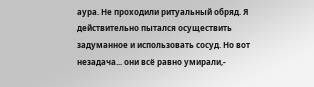аура. Не проходили ритуальный обряд. Я действительно пытался осуществить задуманное и использовать сосуд. Но вот незадача... они всё равно умирали,-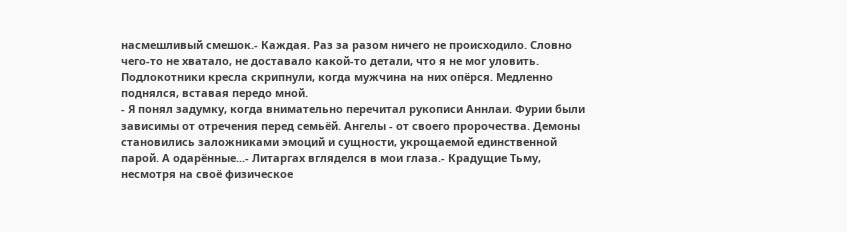насмешливый смешок.- Каждая. Раз за разом ничего не происходило. Словно чего-то не хватало, не доставало какой-то детали, что я не мог уловить.
Подлокотники кресла скрипнули, когда мужчина на них опёрся. Медленно поднялся, вставая передо мной.
- Я понял задумку, когда внимательно перечитал рукописи Аннлаи. Фурии были зависимы от отречения перед семьёй. Ангелы - от своего пророчества. Демоны становились заложниками эмоций и сущности, укрощаемой единственной парой. А одарённые...- Литаргах вгляделся в мои глаза.- Крадущие Тьму, несмотря на своё физическое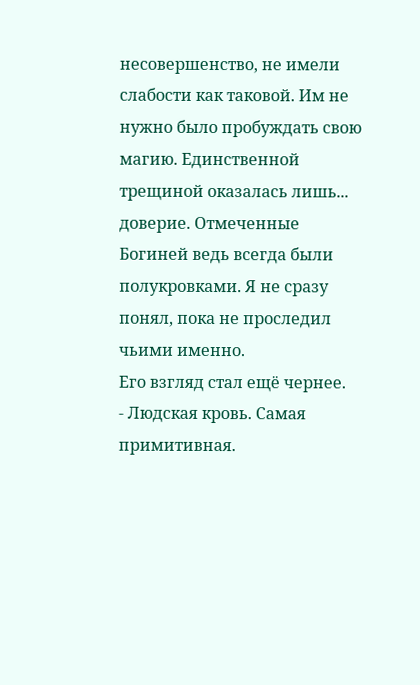несовершенство, не имели слабости как таковой. Им не нужно было пробуждать свою магию. Единственной трещиной оказалась лишь... доверие. Отмеченные Богиней ведь всегда были полукровками. Я не сразу понял, пока не проследил чьими именно.
Его взгляд стал ещё чернее.
- Людская кровь. Самая примитивная.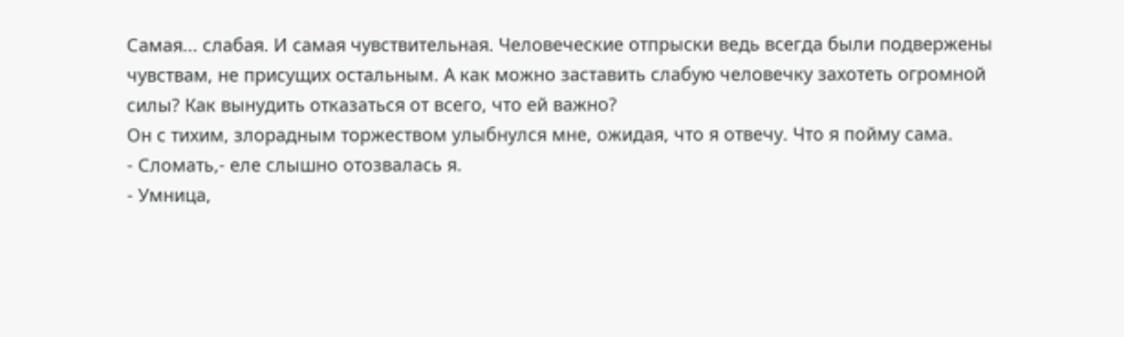Самая... слабая. И самая чувствительная. Человеческие отпрыски ведь всегда были подвержены чувствам, не присущих остальным. А как можно заставить слабую человечку захотеть огромной силы? Как вынудить отказаться от всего, что ей важно?
Он с тихим, злорадным торжеством улыбнулся мне, ожидая, что я отвечу. Что я пойму сама.
- Сломать,- еле слышно отозвалась я.
- Умница,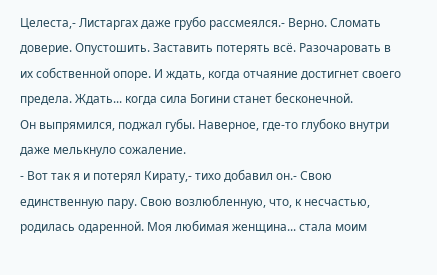Целеста,- Листаргах даже грубо рассмеялся.- Верно. Сломать доверие. Опустошить. Заставить потерять всё. Разочаровать в их собственной опоре. И ждать, когда отчаяние достигнет своего предела. Ждать... когда сила Богини станет бесконечной.
Он выпрямился, поджал губы. Наверное, где-то глубоко внутри даже мелькнуло сожаление.
- Вот так я и потерял Кирату,- тихо добавил он.- Свою единственную пару. Свою возлюбленную, что, к несчастью, родилась одаренной. Моя любимая женщина... стала моим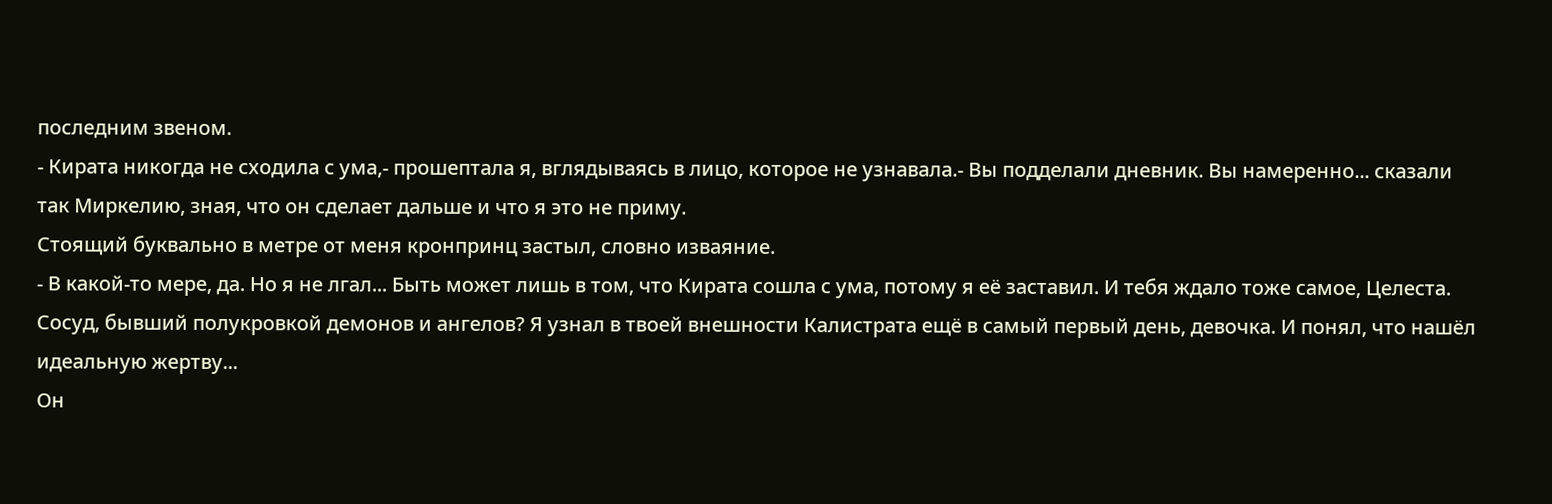последним звеном.
- Кирата никогда не сходила с ума,- прошептала я, вглядываясь в лицо, которое не узнавала.- Вы подделали дневник. Вы намеренно... сказали так Миркелию, зная, что он сделает дальше и что я это не приму.
Стоящий буквально в метре от меня кронпринц застыл, словно изваяние.
- В какой-то мере, да. Но я не лгал... Быть может лишь в том, что Кирата сошла с ума, потому я её заставил. И тебя ждало тоже самое, Целеста. Сосуд, бывший полукровкой демонов и ангелов? Я узнал в твоей внешности Калистрата ещё в самый первый день, девочка. И понял, что нашёл идеальную жертву...
Он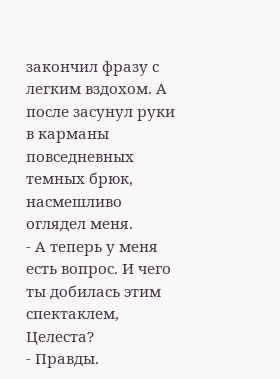закончил фразу с легким вздохом. А после засунул руки в карманы повседневных темных брюк, насмешливо оглядел меня.
- А теперь у меня есть вопрос. И чего ты добилась этим спектаклем, Целеста?
- Правды.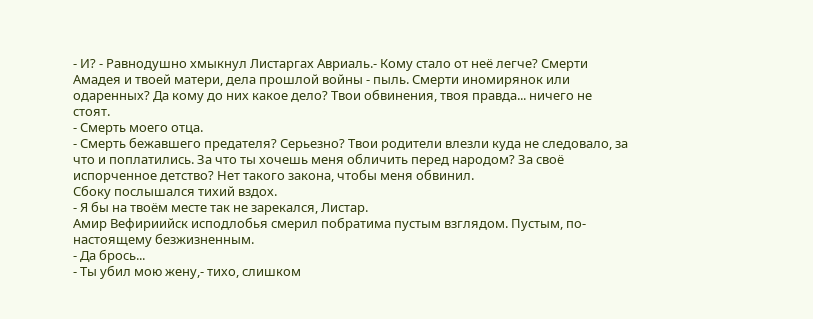- И? - Равнодушно хмыкнул Листаргах Авриаль.- Кому стало от неё легче? Смерти Амадея и твоей матери, дела прошлой войны - пыль. Смерти иномирянок или одаренных? Да кому до них какое дело? Твои обвинения, твоя правда... ничего не стоят.
- Смерть моего отца.
- Смерть бежавшего предателя? Серьезно? Твои родители влезли куда не следовало, за что и поплатились. За что ты хочешь меня обличить перед народом? За своё испорченное детство? Нет такого закона, чтобы меня обвинил.
Сбоку послышался тихий вздох.
- Я бы на твоём месте так не зарекался, Листар.
Амир Вефириийск исподлобья смерил побратима пустым взглядом. Пустым, по-настоящему безжизненным.
- Да брось...
- Ты убил мою жену,- тихо, слишком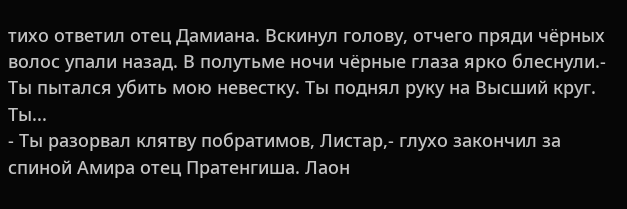тихо ответил отец Дамиана. Вскинул голову, отчего пряди чёрных волос упали назад. В полутьме ночи чёрные глаза ярко блеснули.- Ты пытался убить мою невестку. Ты поднял руку на Высший круг. Ты...
- Ты разорвал клятву побратимов, Листар,- глухо закончил за спиной Амира отец Пратенгиша. Лаон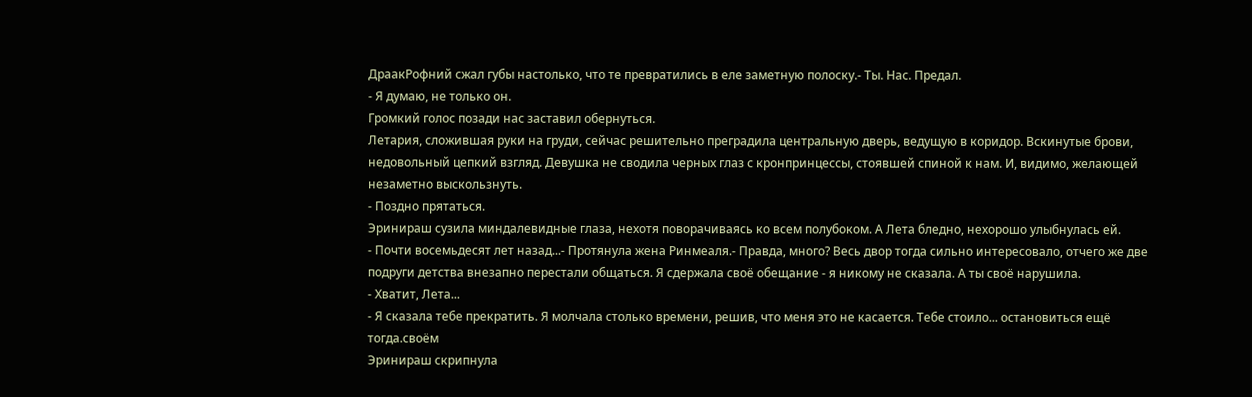ДраакРофний сжал губы настолько, что те превратились в еле заметную полоску.- Ты. Нас. Предал.
- Я думаю, не только он.
Громкий голос позади нас заставил обернуться.
Летария, сложившая руки на груди, сейчас решительно преградила центральную дверь, ведущую в коридор. Вскинутые брови, недовольный цепкий взгляд. Девушка не сводила черных глаз с кронпринцессы, стоявшей спиной к нам. И, видимо, желающей незаметно выскользнуть.
- Поздно прятаться.
Эринираш сузила миндалевидные глаза, нехотя поворачиваясь ко всем полубоком. А Лета бледно, нехорошо улыбнулась ей.
- Почти восемьдесят лет назад...- Протянула жена Ринмеаля.- Правда, много? Весь двор тогда сильно интересовало, отчего же две подруги детства внезапно перестали общаться. Я сдержала своё обещание - я никому не сказала. А ты своё нарушила.
- Хватит, Лета...
- Я сказала тебе прекратить. Я молчала столько времени, решив, что меня это не касается. Тебе стоило... остановиться ещё тогда.своём
Эринираш скрипнула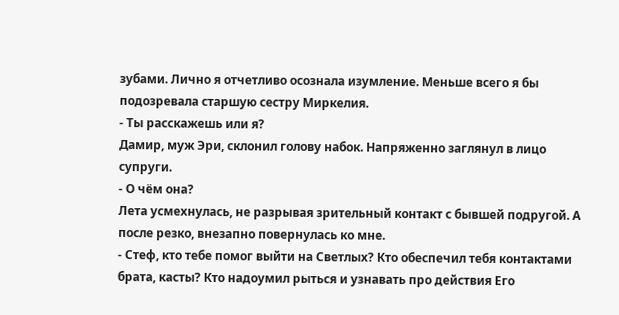зубами. Лично я отчетливо осознала изумление. Меньше всего я бы подозревала старшую сестру Миркелия.
- Ты расскажешь или я?
Дамир, муж Эри, склонил голову набок. Напряженно заглянул в лицо супруги.
- О чём она?
Лета усмехнулась, не разрывая зрительный контакт с бывшей подругой. А после резко, внезапно повернулась ко мне.
- Стеф, кто тебе помог выйти на Светлых? Кто обеспечил тебя контактами брата, касты? Кто надоумил рыться и узнавать про действия Его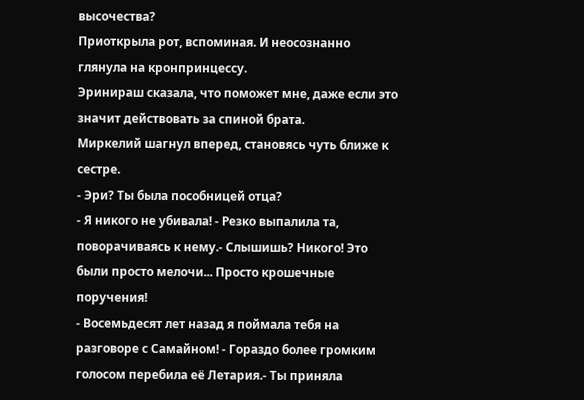высочества?
Приоткрыла рот, вспоминая. И неосознанно глянула на кронпринцессу.
Эринираш сказала, что поможет мне, даже если это значит действовать за спиной брата.
Миркелий шагнул вперед, становясь чуть ближе к сестре.
- Эри? Ты была пособницей отца?
- Я никого не убивала! - Резко выпалила та, поворачиваясь к нему.- Слышишь? Никого! Это были просто мелочи... Просто крошечные поручения!
- Восемьдесят лет назад я поймала тебя на разговоре с Самайном! - Гораздо более громким голосом перебила её Летария.- Ты приняла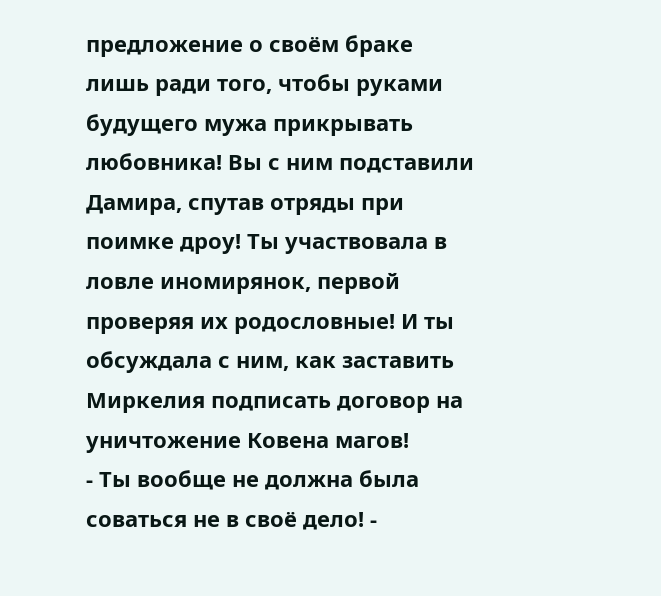предложение о своём браке лишь ради того, чтобы руками будущего мужа прикрывать любовника! Вы с ним подставили Дамира, спутав отряды при поимке дроу! Ты участвовала в ловле иномирянок, первой проверяя их родословные! И ты обсуждала с ним, как заставить Миркелия подписать договор на уничтожение Ковена магов!
- Ты вообще не должна была соваться не в своё дело! -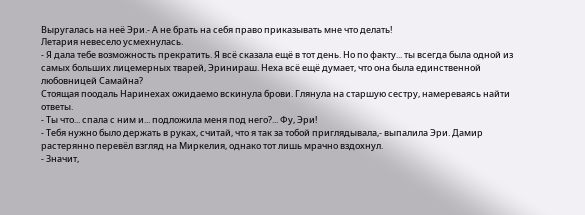Выругалась на неё Эри.- А не брать на себя право приказывать мне что делать!
Летария невесело усмехнулась.
- Я дала тебе возможность прекратить. Я всё сказала ещё в тот день. Но по факту... ты всегда была одной из самых больших лицемерных тварей, Эринираш. Неха всё ещё думает, что она была единственной любовницей Самайна?
Стоящая поодаль Наринехах ожидаемо вскинула брови. Глянула на старшую сестру, намереваясь найти ответы.
- Ты что... спала с ним и... подложила меня под него?... Фу, Эри!
- Тебя нужно было держать в руках, считай, что я так за тобой приглядывала,- выпалила Эри. Дамир растерянно перевёл взгляд на Миркелия, однако тот лишь мрачно вздохнул.
- Значит,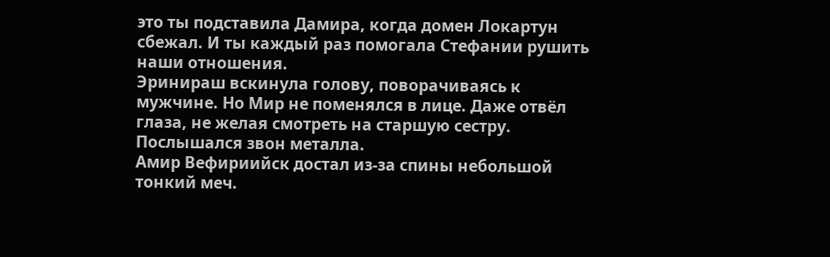это ты подставила Дамира, когда домен Локартун сбежал. И ты каждый раз помогала Стефании рушить наши отношения.
Эринираш вскинула голову, поворачиваясь к мужчине. Но Мир не поменялся в лице. Даже отвёл глаза, не желая смотреть на старшую сестру.
Послышался звон металла.
Амир Вефириийск достал из-за спины небольшой тонкий меч.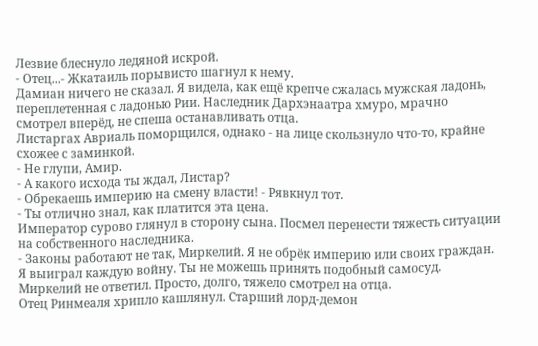Лезвие блеснуло ледяной искрой.
- Отец...- Жкатаиль порывисто шагнул к нему.
Дамиан ничего не сказал. Я видела, как ещё крепче сжалась мужская ладонь, переплетенная с ладонью Рии. Наследник Дархэнаатра хмуро, мрачно смотрел вперёд, не спеша останавливать отца.
Листаргах Авриаль поморщился, однако - на лице скользнуло что-то, крайне схожее с заминкой.
- Не глупи, Амир.
- А какого исхода ты ждал, Листар?
- Обрекаешь империю на смену власти! - Рявкнул тот.
- Ты отлично знал, как платится эта цена.
Император сурово глянул в сторону сына. Посмел перенести тяжесть ситуации на собственного наследника.
- Законы работают не так, Миркелий. Я не обрёк империю или своих граждан. Я выиграл каждую войну. Ты не можешь принять подобный самосуд.
Миркелий не ответил. Просто, долго, тяжело смотрел на отца.
Отец Ринмеаля хрипло кашлянул. Старший лорд-демон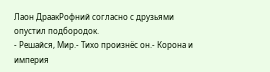Лаон ДраакРофний согласно с друзьями опустил подбородок.
- Решайся, Мир.- Тихо произнёс он.- Корона и империя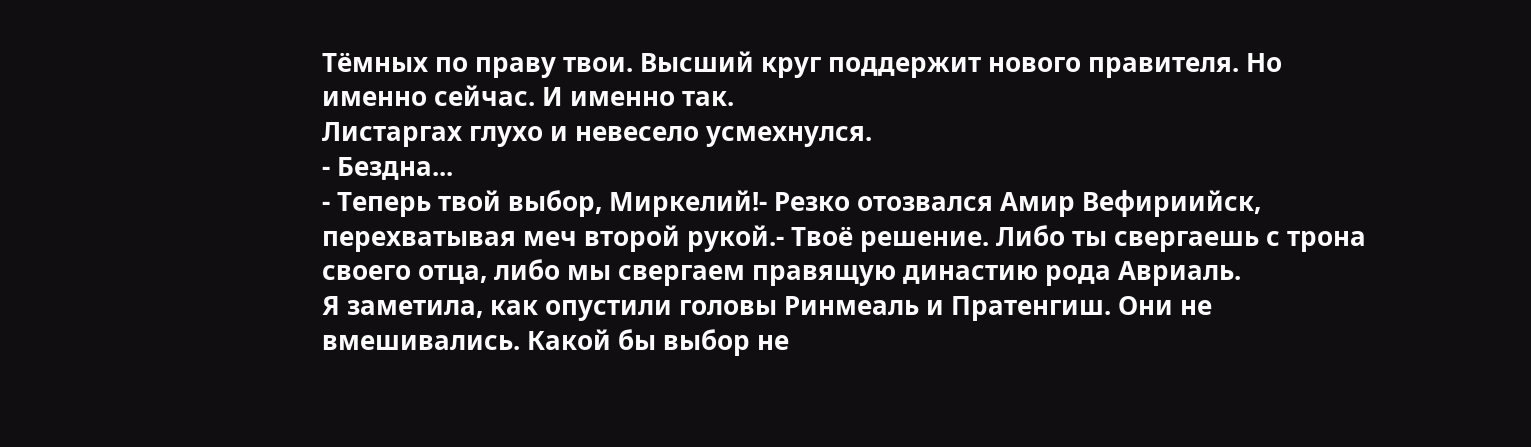Тёмных по праву твои. Высший круг поддержит нового правителя. Но именно сейчас. И именно так.
Листаргах глухо и невесело усмехнулся.
- Бездна...
- Теперь твой выбор, Миркелий!- Резко отозвался Амир Вефириийск, перехватывая меч второй рукой.- Твоё решение. Либо ты свергаешь с трона своего отца, либо мы свергаем правящую династию рода Авриаль.
Я заметила, как опустили головы Ринмеаль и Пратенгиш. Они не вмешивались. Какой бы выбор не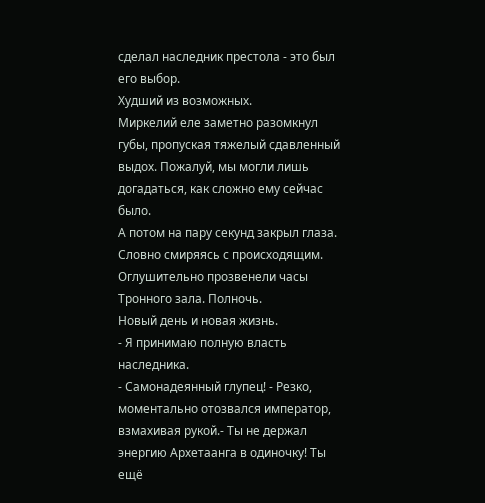сделал наследник престола - это был его выбор.
Худший из возможных.
Миркелий еле заметно разомкнул губы, пропуская тяжелый сдавленный выдох. Пожалуй, мы могли лишь догадаться, как сложно ему сейчас было.
А потом на пару секунд закрыл глаза. Словно смиряясь с происходящим.
Оглушительно прозвенели часы Тронного зала. Полночь.
Новый день и новая жизнь.
- Я принимаю полную власть наследника.
- Самонадеянный глупец! - Резко, моментально отозвался император, взмахивая рукой.- Ты не держал энергию Архетаанга в одиночку! Ты ещё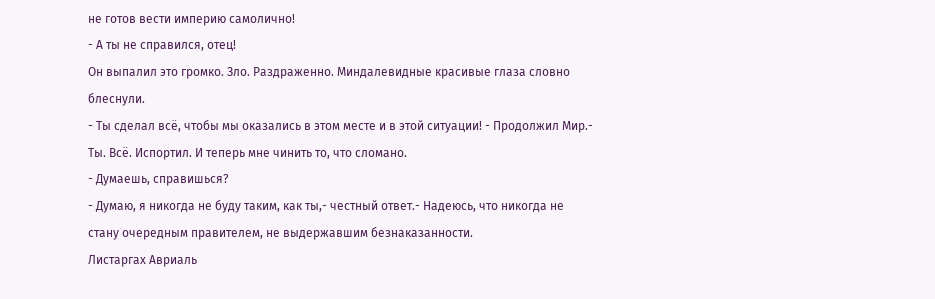не готов вести империю самолично!
- А ты не справился, отец!
Он выпалил это громко. Зло. Раздраженно. Миндалевидные красивые глаза словно блеснули.
- Ты сделал всё, чтобы мы оказались в этом месте и в этой ситуации! - Продолжил Мир.- Ты. Всё. Испортил. И теперь мне чинить то, что сломано.
- Думаешь, справишься?
- Думаю, я никогда не буду таким, как ты,- честный ответ.- Надеюсь, что никогда не стану очередным правителем, не выдержавшим безнаказанности.
Листаргах Авриаль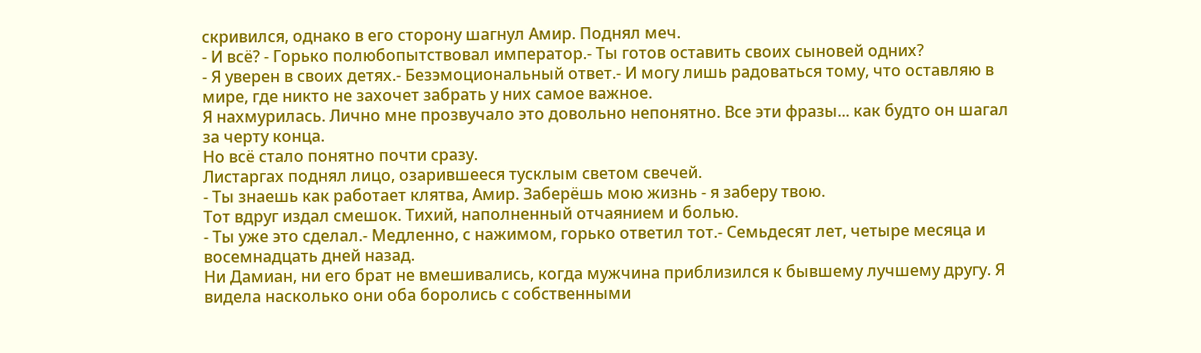скривился, однако в его сторону шагнул Амир. Поднял меч.
- И всё? - Горько полюбопытствовал император.- Ты готов оставить своих сыновей одних?
- Я уверен в своих детях.- Безэмоциональный ответ.- И могу лишь радоваться тому, что оставляю в мире, где никто не захочет забрать у них самое важное.
Я нахмурилась. Лично мне прозвучало это довольно непонятно. Все эти фразы... как будто он шагал за черту конца.
Но всё стало понятно почти сразу.
Листаргах поднял лицо, озарившееся тусклым светом свечей.
- Ты знаешь как работает клятва, Амир. Заберёшь мою жизнь - я заберу твою.
Тот вдруг издал смешок. Тихий, наполненный отчаянием и болью.
- Ты уже это сделал.- Медленно, с нажимом, горько ответил тот.- Семьдесят лет, четыре месяца и восемнадцать дней назад.
Ни Дамиан, ни его брат не вмешивались, когда мужчина приблизился к бывшему лучшему другу. Я видела насколько они оба боролись с собственными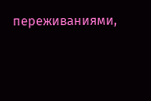переживаниями,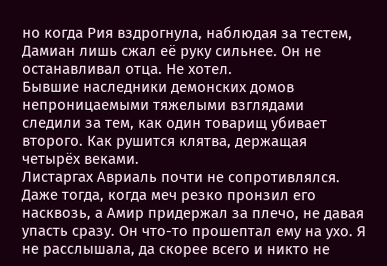но когда Рия вздрогнула, наблюдая за тестем, Дамиан лишь сжал её руку сильнее. Он не останавливал отца. Не хотел.
Бывшие наследники демонских домов непроницаемыми тяжелыми взглядами следили за тем, как один товарищ убивает второго. Как рушится клятва, держащая четырёх веками.
Листаргах Авриаль почти не сопротивлялся. Даже тогда, когда меч резко пронзил его насквозь, а Амир придержал за плечо, не давая упасть сразу. Он что-то прошептал ему на ухо. Я не расслышала, да скорее всего и никто не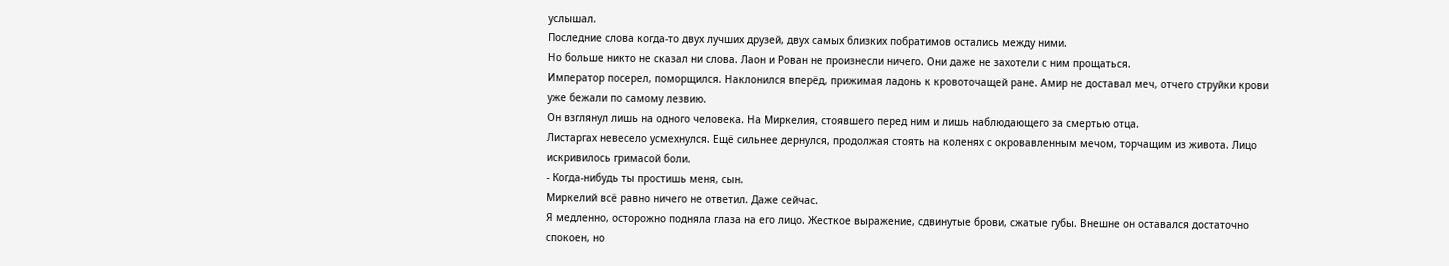услышал.
Последние слова когда-то двух лучших друзей, двух самых близких побратимов остались между ними.
Но больше никто не сказал ни слова. Лаон и Рован не произнесли ничего. Они даже не захотели с ним прощаться.
Император посерел, поморщился. Наклонился вперёд, прижимая ладонь к кровоточащей ране. Амир не доставал меч, отчего струйки крови уже бежали по самому лезвию.
Он взглянул лишь на одного человека. На Миркелия, стоявшего перед ним и лишь наблюдающего за смертью отца.
Листаргах невесело усмехнулся. Ещё сильнее дернулся, продолжая стоять на коленях с окровавленным мечом, торчащим из живота. Лицо искривилось гримасой боли.
- Когда-нибудь ты простишь меня, сын.
Миркелий всё равно ничего не ответил. Даже сейчас.
Я медленно, осторожно подняла глаза на его лицо. Жесткое выражение, сдвинутые брови, сжатые губы. Внешне он оставался достаточно спокоен, но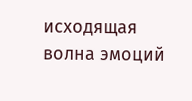исходящая волна эмоций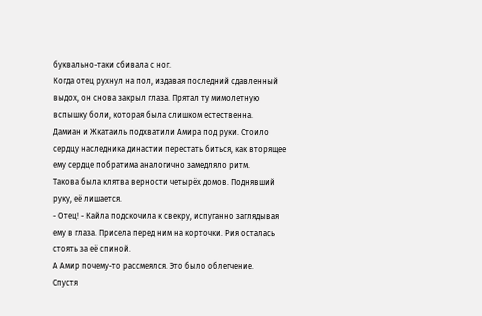буквально-таки сбивала с ног.
Когда отец рухнул на пол, издавая последний сдавленный выдох, он снова закрыл глаза. Прятал ту мимолетную вспышку боли, которая была слишком естественна.
Дамиан и Жкатаиль подхватили Амира под руки. Стоило сердцу наследника династии перестать биться, как вторящее ему сердце побратима аналогично замедляло ритм.
Такова была клятва верности четырёх домов. Поднявший руку, её лишается.
- Отец! - Кайла подскочила к свекру, испуганно заглядывая ему в глаза. Присела перед ним на корточки. Рия осталась стоять за её спиной.
А Амир почему-то рассмеялся. Это было облегчение.
Спустя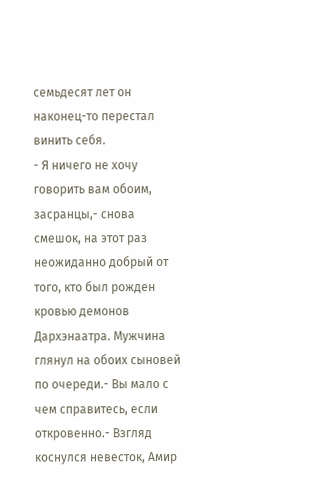семьдесят лет он наконец-то перестал винить себя.
- Я ничего не хочу говорить вам обоим, засранцы,- снова смешок, на этот раз неожиданно добрый от того, кто был рожден кровью демонов Дархэнаатра. Мужчина глянул на обоих сыновей по очереди.- Вы мало с чем справитесь, если откровенно.- Взгляд коснулся невесток, Амир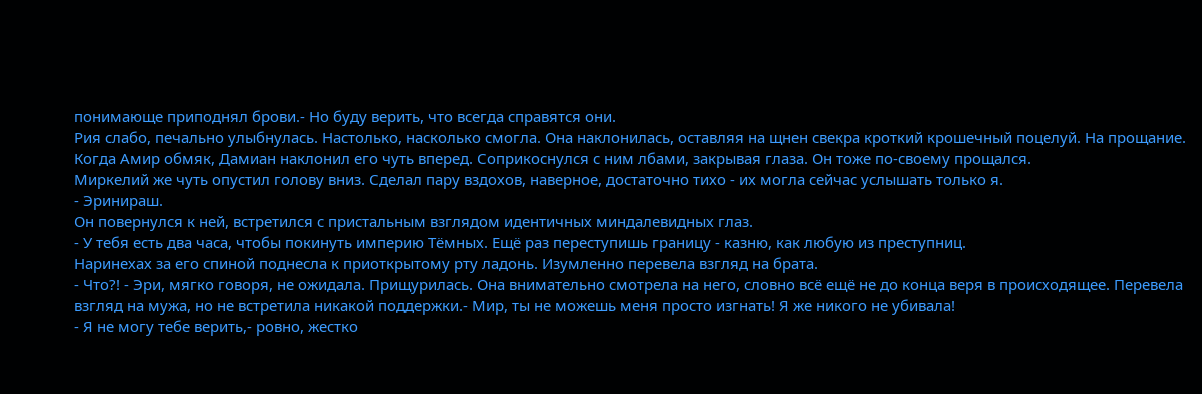понимающе приподнял брови.- Но буду верить, что всегда справятся они.
Рия слабо, печально улыбнулась. Настолько, насколько смогла. Она наклонилась, оставляя на щнен свекра кроткий крошечный поцелуй. На прощание.
Когда Амир обмяк, Дамиан наклонил его чуть вперед. Соприкоснулся с ним лбами, закрывая глаза. Он тоже по-своему прощался.
Миркелий же чуть опустил голову вниз. Сделал пару вздохов, наверное, достаточно тихо - их могла сейчас услышать только я.
- Эринираш.
Он повернулся к ней, встретился с пристальным взглядом идентичных миндалевидных глаз.
- У тебя есть два часа, чтобы покинуть империю Тёмных. Ещё раз переступишь границу - казню, как любую из преступниц.
Наринехах за его спиной поднесла к приоткрытому рту ладонь. Изумленно перевела взгляд на брата.
- Что?! - Эри, мягко говоря, не ожидала. Прищурилась. Она внимательно смотрела на него, словно всё ещё не до конца веря в происходящее. Перевела взгляд на мужа, но не встретила никакой поддержки.- Мир, ты не можешь меня просто изгнать! Я же никого не убивала!
- Я не могу тебе верить,- ровно, жестко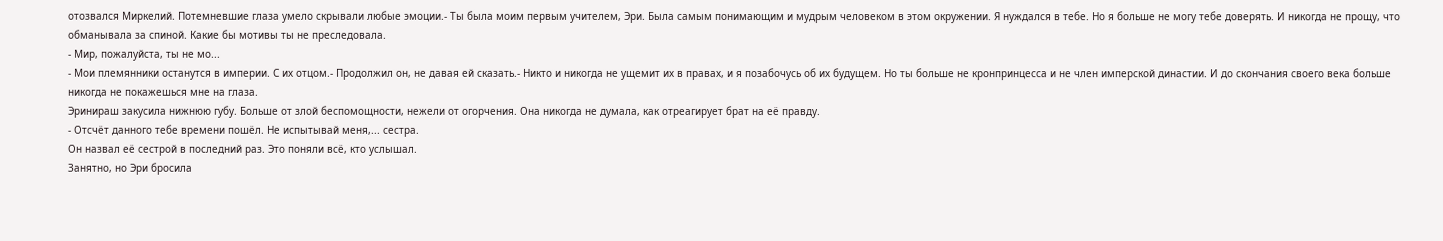отозвался Миркелий. Потемневшие глаза умело скрывали любые эмоции.- Ты была моим первым учителем, Эри. Была самым понимающим и мудрым человеком в этом окружении. Я нуждался в тебе. Но я больше не могу тебе доверять. И никогда не прощу, что обманывала за спиной. Какие бы мотивы ты не преследовала.
- Мир, пожалуйста, ты не мо...
- Мои племянники останутся в империи. С их отцом.- Продолжил он, не давая ей сказать.- Никто и никогда не ущемит их в правах, и я позабочусь об их будущем. Но ты больше не кронпринцесса и не член имперской династии. И до скончания своего века больше никогда не покажешься мне на глаза.
Эринираш закусила нижнюю губу. Больше от злой беспомощности, нежели от огорчения. Она никогда не думала, как отреагирует брат на её правду.
- Отсчёт данного тебе времени пошёл. Не испытывай меня,... сестра.
Он назвал её сестрой в последний раз. Это поняли всё, кто услышал.
Занятно, но Эри бросила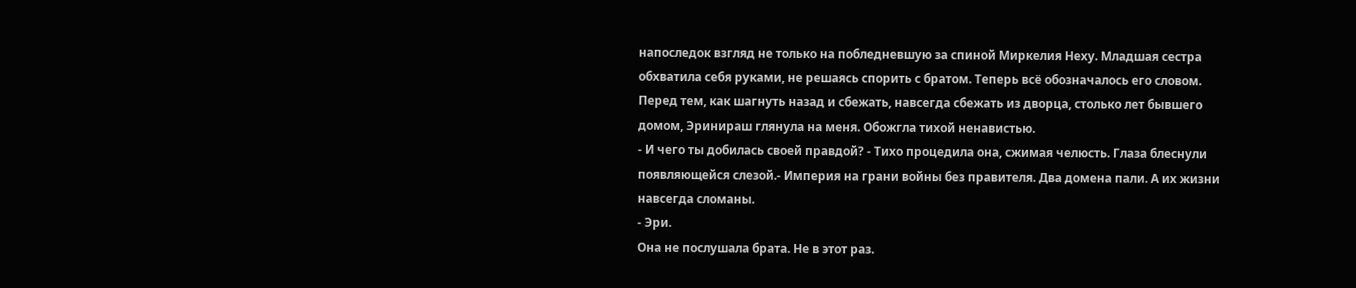напоследок взгляд не только на побледневшую за спиной Миркелия Неху. Младшая сестра обхватила себя руками, не решаясь спорить с братом. Теперь всё обозначалось его словом.
Перед тем, как шагнуть назад и сбежать, навсегда сбежать из дворца, столько лет бывшего домом, Эринираш глянула на меня. Обожгла тихой ненавистью.
- И чего ты добилась своей правдой? - Тихо процедила она, сжимая челюсть. Глаза блеснули появляющейся слезой.- Империя на грани войны без правителя. Два домена пали. А их жизни навсегда сломаны.
- Эри.
Она не послушала брата. Не в этот раз.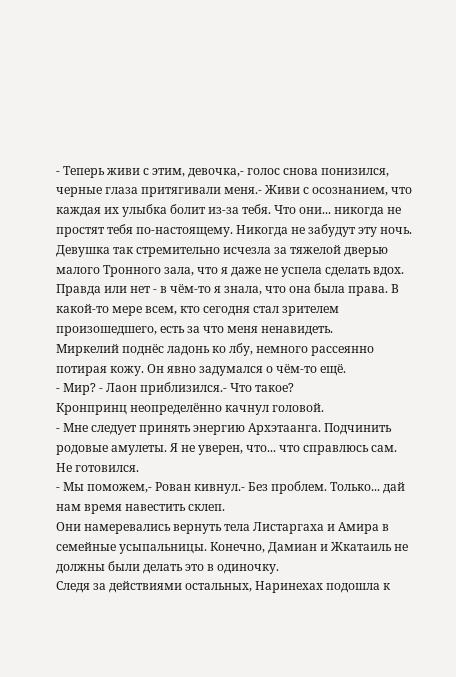- Теперь живи с этим, девочка,- голос снова понизился, черные глаза притягивали меня.- Живи с осознанием, что каждая их улыбка болит из-за тебя. Что они... никогда не простят тебя по-настоящему. Никогда не забудут эту ночь.
Девушка так стремительно исчезла за тяжелой дверью малого Тронного зала, что я даже не успела сделать вдох. Правда или нет - в чём-то я знала, что она была права. В какой-то мере всем, кто сегодня стал зрителем произошедшего, есть за что меня ненавидеть.
Миркелий поднёс ладонь ко лбу, немного рассеянно потирая кожу. Он явно задумался о чём-то ещё.
- Мир? - Лаон приблизился.- Что такое?
Кронпринц неопределённо качнул головой.
- Мне следует принять энергию Архэтаанга. Подчинить родовые амулеты. Я не уверен, что... что справлюсь сам. Не готовился.
- Мы поможем,- Рован кивнул.- Без проблем. Только... дай нам время навестить склеп.
Они намеревались вернуть тела Листаргаха и Амира в семейные усыпальницы. Конечно, Дамиан и Жкатаиль не должны были делать это в одиночку.
Следя за действиями остальных, Наринехах подошла к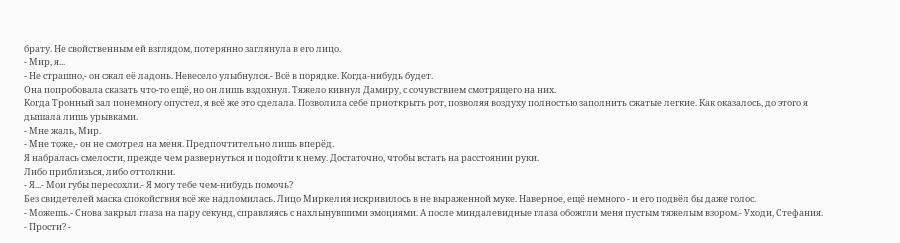брату. Не свойственным ей взглядом, потерянно заглянула в его лицо.
- Мир, я...
- Не страшно,- он сжал её ладонь. Невесело улыбнулся.- Всё в порядке. Когда-нибудь будет.
Она попробовала сказать что-то ещё, но он лишь вздохнул. Тяжело кивнул Дамиру, с сочувствием смотрящего на них.
Когда Тронный зал понемногу опустел, я всё же это сделала. Позволила себе приоткрыть рот, позволяя воздуху полностью заполнить сжатые легкие. Как оказалось, до этого я дышала лишь урывками.
- Мне жаль, Мир.
- Мне тоже,- он не смотрел на меня. Предпочтительно лишь вперёд.
Я набралась смелости, прежде чем развернуться и подойти к нему. Достаточно, чтобы встать на расстоянии руки.
Либо приблизься, либо оттолкни.
- Я...- Мои губы пересохли.- Я могу тебе чем-нибудь помочь?
Без свидетелей маска спокойствия всё же надломилась. Лицо Миркелия искривилось в не выраженной муке. Наверное, ещё немного - и его подвёл бы даже голос.
- Можешь.- Снова закрыл глаза на пару секунд, справляясь с нахлынувшими эмоциями. А после миндалевидные глаза обожгли меня пустым тяжелым взором.- Уходи, Стефания.
- Прости? -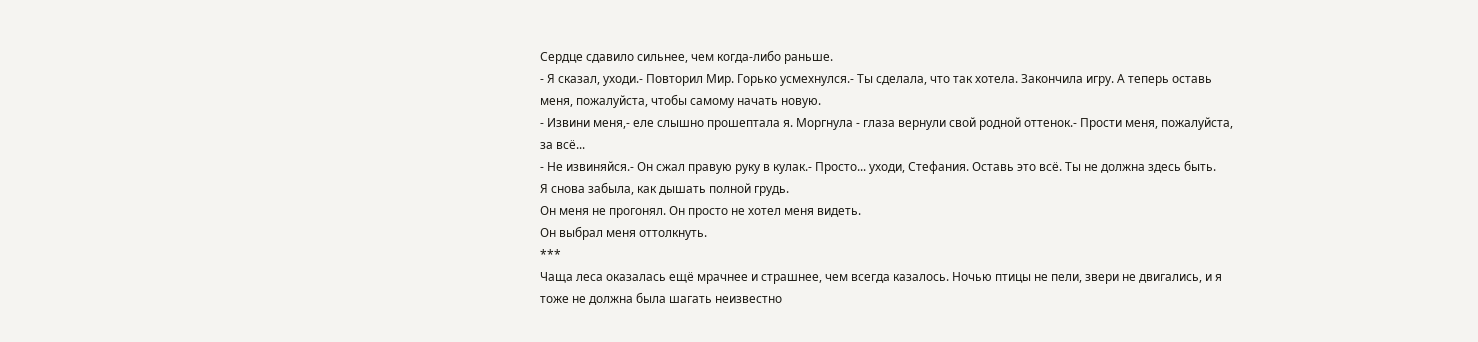Сердце сдавило сильнее, чем когда-либо раньше.
- Я сказал, уходи.- Повторил Мир. Горько усмехнулся.- Ты сделала, что так хотела. Закончила игру. А теперь оставь меня, пожалуйста, чтобы самому начать новую.
- Извини меня,- еле слышно прошептала я. Моргнула - глаза вернули свой родной оттенок.- Прости меня, пожалуйста, за всё...
- Не извиняйся.- Он сжал правую руку в кулак.- Просто... уходи, Стефания. Оставь это всё. Ты не должна здесь быть.
Я снова забыла, как дышать полной грудь.
Он меня не прогонял. Он просто не хотел меня видеть.
Он выбрал меня оттолкнуть.
***
Чаща леса оказалась ещё мрачнее и страшнее, чем всегда казалось. Ночью птицы не пели, звери не двигались, и я тоже не должна была шагать неизвестно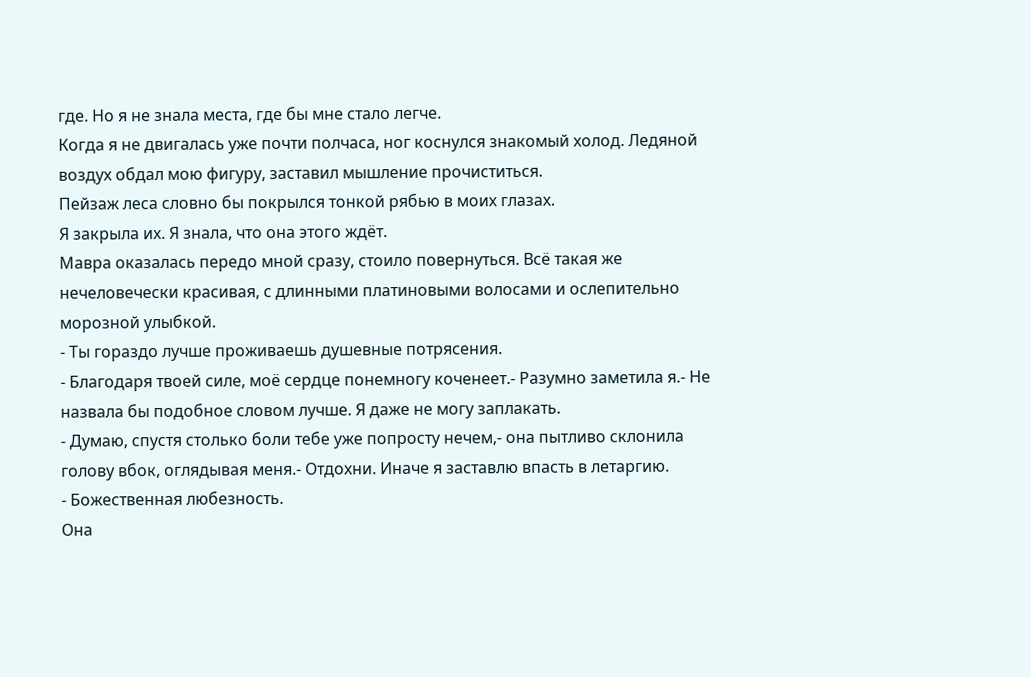где. Но я не знала места, где бы мне стало легче.
Когда я не двигалась уже почти полчаса, ног коснулся знакомый холод. Ледяной воздух обдал мою фигуру, заставил мышление прочиститься.
Пейзаж леса словно бы покрылся тонкой рябью в моих глазах.
Я закрыла их. Я знала, что она этого ждёт.
Мавра оказалась передо мной сразу, стоило повернуться. Всё такая же нечеловечески красивая, с длинными платиновыми волосами и ослепительно морозной улыбкой.
- Ты гораздо лучше проживаешь душевные потрясения.
- Благодаря твоей силе, моё сердце понемногу коченеет.- Разумно заметила я.- Не назвала бы подобное словом лучше. Я даже не могу заплакать.
- Думаю, спустя столько боли тебе уже попросту нечем,- она пытливо склонила голову вбок, оглядывая меня.- Отдохни. Иначе я заставлю впасть в летаргию.
- Божественная любезность.
Она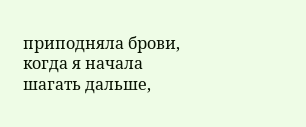приподняла брови, когда я начала шагать дальше,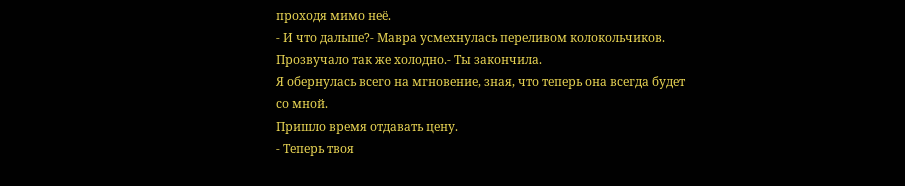проходя мимо неё.
- И что дальше?- Мавра усмехнулась переливом колокольчиков. Прозвучало так же холодно.- Ты закончила.
Я обернулась всего на мгновение, зная, что теперь она всегда будет со мной.
Пришло время отдавать цену.
- Теперь твоя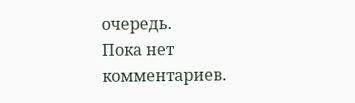очередь.
Пока нет комментариев.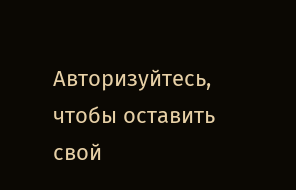Авторизуйтесь, чтобы оставить свой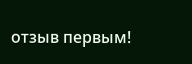отзыв первым!